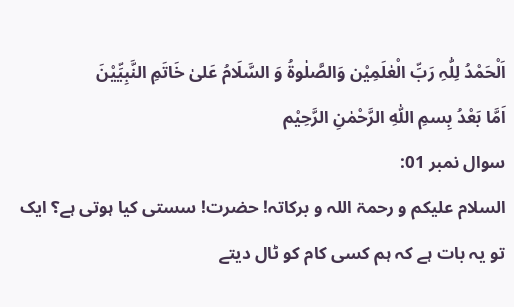اَلْحَمْدُ لِلّٰہِ رَبِّ الْعٰلَمِیْن وَالصَّلٰوۃُ وَ السَّلَامُ عَلیٰ خَاتَمِ النَّبِیِّیْنَ
اَمَّا بَعْدُ بِسمِ اللّٰہِ الرَّحْمٰنِ الرَّحِیْم
سوال نمبر 01:
السلام علیکم و رحمۃ اللہ و برکاتہ! حضرت! سستی کیا ہوتی ہے؟ ایک تو یہ بات ہے کہ ہم کسی کام کو ٹال دیتے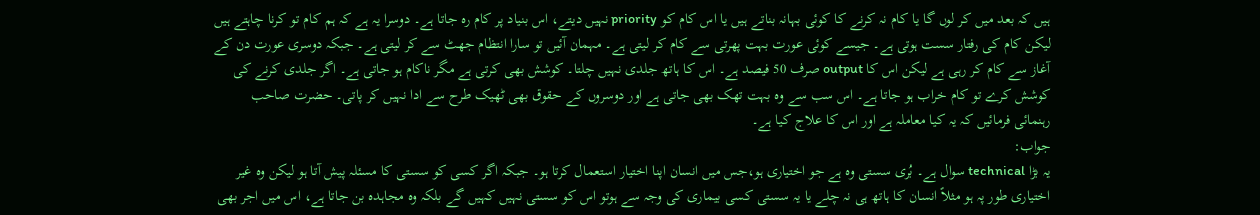ہیں کہ بعد میں کر لوں گا یا کام نہ کرنے کا کوئی بہانہ بناتے ہیں یا اس کام کو priority نہیں دیتے، اس بنیاد پر کام رہ جاتا ہے۔ دوسرا یہ ہے کہ ہم کام تو کرنا چاہتے ہیں لیکن کام کی رفتار سست ہوتی ہے۔ جیسے کوئی عورت بہت پھرتی سے کام کر لیتی ہے۔ مہمان آئیں تو سارا انتظام جھٹ سے کر لیتی ہے۔ جبکہ دوسری عورت دن کے آغاز سے کام کر رہی ہے لیکن اس کا output صرف 50 فیصد ہے۔ اس کا ہاتھ جلدی نہیں چلتا۔ کوشش بھی کرتی ہے مگر ناکام ہو جاتی ہے۔ اگر جلدی کرنے کی کوشش کرے تو کام خراب ہو جاتا ہے۔ اس سب سے وہ بہت تھک بھی جاتی ہے اور دوسروں کے حقوق بھی ٹھیک طرح سے ادا نہیں کر پاتی۔ حضرت صاحب رہنمائی فرمائیں کہ یہ کیا معاملہ ہے اور اس کا علاج کیا ہے۔
جواب:
یہ بڑا technical سوال ہے۔ بُری سستی وہ ہے جو اختیاری ہو،جس میں انسان اپنا اختیار استعمال کرتا ہو۔ جبکہ اگر کسی کو سستی کا مسئلہ پیش آتا ہو لیکن وہ غیر اختیاری طور پہ ہو مثلاً انسان کا ہاتھ ہی نہ چلے یا یہ سستی کسی بیماری کی وجہ سے ہوتو اس کو سستی نہیں کہیں گے بلکہ وہ مجاہدہ بن جاتا ہے، اس میں اجر بھی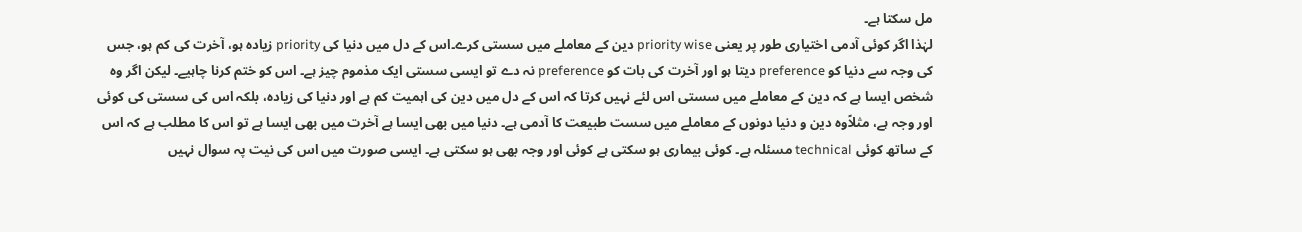مل سکتا ہے۔
لہٰذا اگر کوئی آدمی اختیاری طور پر یعنی priority wise دین کے معاملے میں سستی کرے۔اس کے دل میں دنیا کی priority زیادہ ہو، آخرت کی کم ہو، جس کی وجہ سے دنیا کو preference دیتا ہو اور آخرت کی بات کو preference نہ دے تو ایسی سستی ایک مذموم چیز ہے۔ اس کو ختم کرنا چاہیے۔ لیکن اگر وہ شخص ایسا ہے کہ دین کے معاملے میں سستی اس لئے نہیں کرتا کہ اس کے دل میں دین کی اہمیت کم ہے اور دنیا کی زیادہ، بلکہ اس کی سستی کی کوئی اور وجہ ہے، مثلاًوہ دین و دنیا دونوں کے معاملے میں سست طبیعت کا آدمی ہے۔ دنیا میں بھی ایسا ہے آخرت میں بھی ایسا ہے تو اس کا مطلب ہے کہ اس کے ساتھ کوئی technical مسئلہ ہے۔ کوئی بیماری ہو سکتی ہے کوئی اور وجہ بھی ہو سکتی ہے۔ ایسی صورت میں اس کی نیت پہ سوال نہیں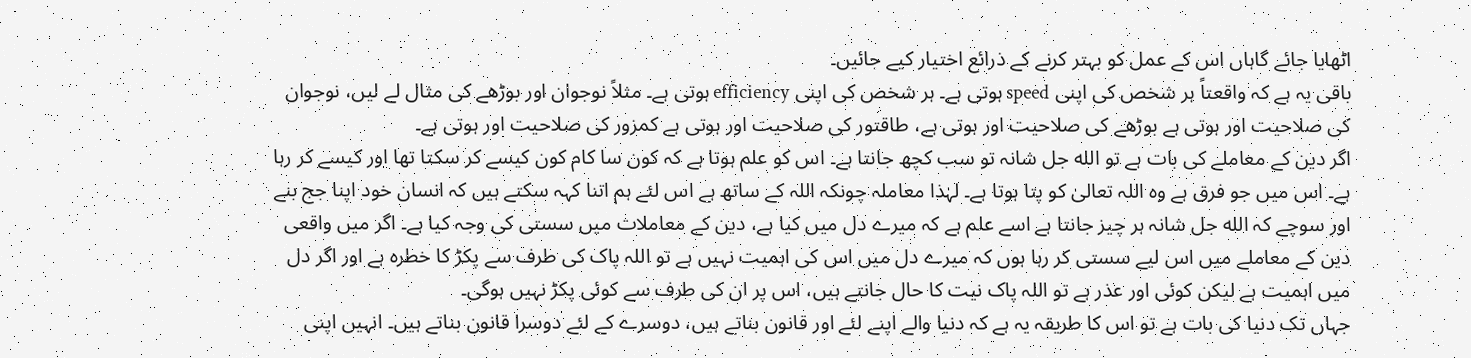اٹھایا جائے گاہاں اس کے عمل کو بہتر کرنے کے ذرائع اختیار کیے جائیں۔
باقی یہ ہے کہ واقعتاً ہر شخص کی اپنی speed ہوتی ہے۔ ہر شخص کی اپنی efficiency ہوتی ہے۔ مثلاً نوجوان اور بوڑھے کی مثال لے لیں، نوجوان کی صلاحیت اور ہوتی ہے بوڑھے کی صلاحیت اور ہوتی ہے، طاقتور کی صلاحیت اور ہوتی ہے کمزور کی صلاحیت اور ہوتی ہے۔
اگر دین کے معاملے کی بات ہے تو الله جل شانہ تو سب کچھ جانتا ہے۔ اس کو علم ہوتا ہے کہ کون سا کام کون کیسے کر سکتا تھا اور کیسے کر رہا ہے۔ اس میں جو فرق ہے وہ اللہ تعالیٰ کو پتا ہوتا ہے۔ لہٰذا معاملہ چونکہ اللہ کے ساتھ ہے اس لئے ہم اتنا کہہ سکتے ہیں کہ انسان خود اپنا جج بنے اور سوچے کہ الله جل شانہ ہر چیز جانتا ہے اسے علم ہے کہ میرے دل میں کیا ہے، دین کے معاملات میں سستی کی وجہ کیا ہے۔ اگر میں واقعی دین کے معاملے میں اس لیے سستی کر رہا ہوں کہ میرے دل میں اس کی اہمیت نہیں ہے تو اللہ پاک کی طرف سے پکڑ کا خطرہ ہے اور اگر دل میں اہمیت ہے لیکن کوئی اور عذر ہے تو اللہ پاک نیت کا حال جانتے ہیں، اس پر ان کی طرف سے کوئی پکڑ نہیں ہوگی۔
جہاں تک دنیا کی بات ہے تو اس کا طریقہ یہ ہے کہ دنیا والے اپنے لئے اور قانون بناتے ہیں، دوسرے کے لئے دوسرا قانون بناتے ہیں۔ انہیں اپنی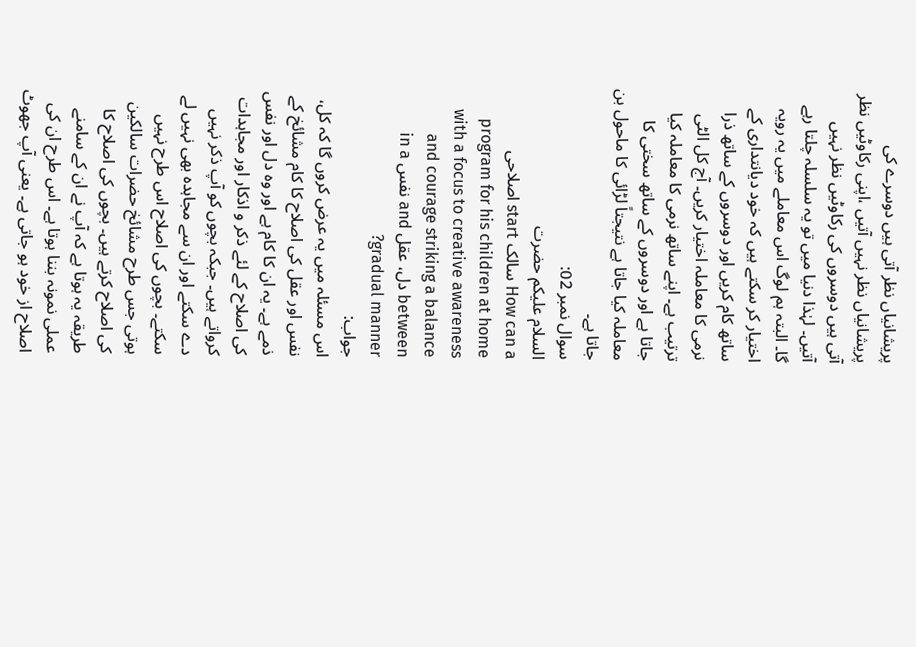پریشانیاں نظر آتی ہیں دوسرے کی پریشانیاں نظر نہیں آتیں ،اپنی رکاوٹیں نظر آتی ہیں دوسروں کی رکاوٹیں نظر نہیں آتیں۔ لہٰذا دنیا میں تو یہ سلسلہ چلتا رہے گا۔ البتہ ہم لوگ اس معاملے میں یہ رویہ اختیار کر سکتے ہیں کہ خود دیانتداری کے ساتھ کام کریں اور دوسروں کے ساتھ ذرا نرمی کا معاملہ اختیار کریں۔ آج کل الٹی ترتیب ہے۔ اپنے ساتھ نرمی کا معاملہ کیا جاتا ہے اور دوسروں کے ساتھ سختی کا معاملہ کیا جاتا ہے نتیجتاً لڑائی کا ماحول بن جاتا ہے۔
سوال نمبر 02:
السلام علیکم حضرت
How can a سالک start اصلاحی program for his children at home with a focus to creative awareness and courage striking a balance between دل، عقل and نفس in a gradual manner?
جواب:
اس مسئلہ میں یہ عرض کروں گا کہ کل، نفس اور عقل کی اصلاح کا کام مشائخ کے ذمے ہے۔ یہ ان کا کام ہے اور وہ دل اور نفس کی اصلاح کے لئے ذکر و اذکار اور مجاہدات کرواتے ہیں۔ جبکہ بچوں کو آپ ذکر نہیں دے سکتے اور ان سے مجاہدہ بھی نہیں لے سکتے۔ بچوں کی اصلاح اس طرح نہیں ہوتی جس طرح مشائخ حضرات سالکین کی اصلاح کرتے ہیں۔ بچوں کی اصلاح کا طریقہ یہ ہوتا ہے کہ آپ نے ان کے سامنے عملی نمونہ بننا ہوتا ہے۔ اس طرح ان کی اصلاح از خود ہو جاتی ہے۔ یعنی آپ جھوٹ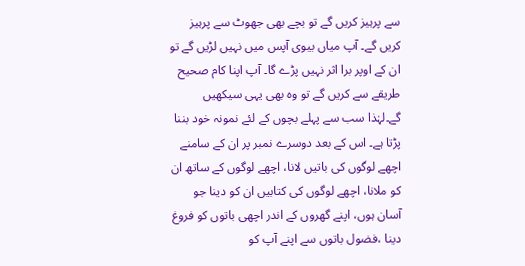سے پرہیز کریں گے تو بچے بھی جھوٹ سے پرہیز کریں گے۔ آپ میاں بیوی آپس میں نہیں لڑیں گے تو ان کے اوپر برا اثر نہیں پڑے گا۔ آپ اپنا کام صحیح طریقے سے کریں گے تو وہ بھی یہی سیکھیں گے۔لہٰذا سب سے پہلے بچوں کے لئے نمونہ خود بننا پڑتا ہے۔ اس کے بعد دوسرے نمبر پر ان کے سامنے اچھے لوگوں کی باتیں لانا، اچھے لوگوں کے ساتھ ان کو ملانا، اچھے لوگوں کی کتابیں ان کو دینا جو آسان ہوں، اپنے گھروں کے اندر اچھی باتوں کو فروغ دینا ،فضول باتوں سے اپنے آپ کو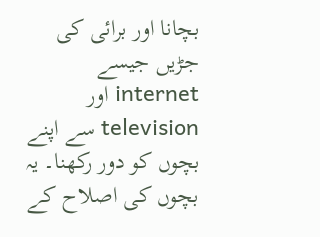بچانا اور برائی کی جڑیں جیسے internet اور television سے اپنے بچوں کو دور رکھنا۔ یہ بچوں کی اصلاح کے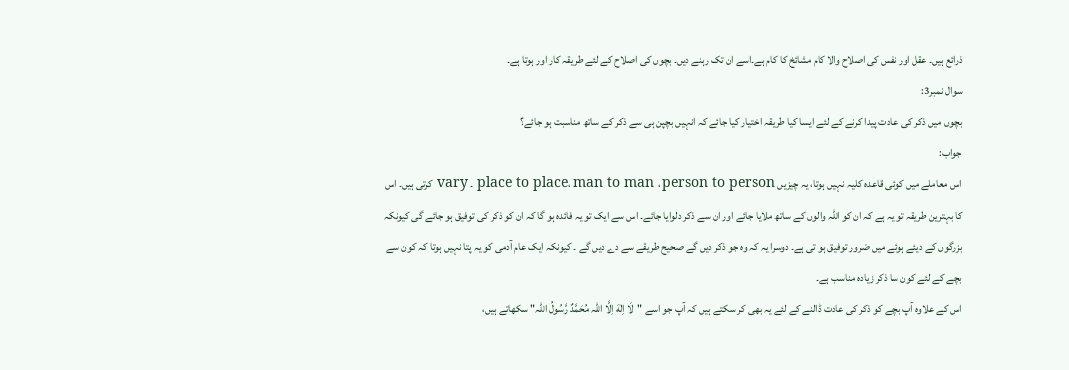ذرائع ہیں۔ عقل اور نفس کی اصلاح والا کام مشائخ کا کام ہے۔اسے ان تک رہنے دیں۔ بچوں کی اصلاح کے لئے طریقہ کار اور ہوتا ہے۔
سوال نمبر3:
بچوں میں ذکر کی عادت پیدا کرنے کے لئے ایسا کیا طریقہ اختیار کیا جائے کہ انہیں بچپن ہی سے ذکر کے ساتھ مناسبت ہو جائے؟
جواب:
اس معاملے میں کوئی قاعدہ کلیہ نہیں ہوتا، یہ چیزیں place to place، man to man ، person to person ۔ vary کرتی ہیں۔ اس کا بہترین طریقہ تو یہ ہے کہ ان کو اللہ والوں کے ساتھ ملایا جائے اور ان سے ذکر دلوایا جائے۔ اس سے ایک تو یہ فائدہ ہو گا کہ ان کو ذکر کی توفیق ہو جائے گی کیونکہ بزرگوں کے دیئے ہوئے میں ضرور توفیق ہو تی ہے۔ دوسرا یہ کہ وہ جو ذکر دیں گے صحیح طریقے سے دے دیں گے ۔ کیونکہ ایک عام آدمی کو یہ پتا نہیں ہوتا کہ کون سے بچے کے لئے کون سا ذکر زیادہ مناسب ہے۔
اس کے علاوہ آپ بچے کو ذکر کی عادت ڈالنے کے لئے یہ بھی کر سکتے ہیں کہ آپ جو اسے "لَا اِلٰهَ اِلَّا اللّٰہ مُحَمَّدٌ رَّسُولُ اللّٰہ" سکھاتے ہیں،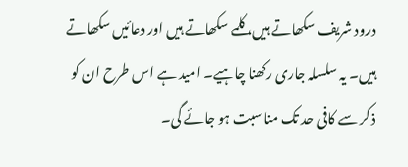درود شریف سکھاتے ہیں، کلمے سکھاتے ہیں اور دعائیں سکھاتے ہیں۔ یہ سلسلہ جاری رکھنا چاہیے۔ امید ہے اس طرح ان کو ذکر سے کافی حد تک مناسبت ہو جائے گی۔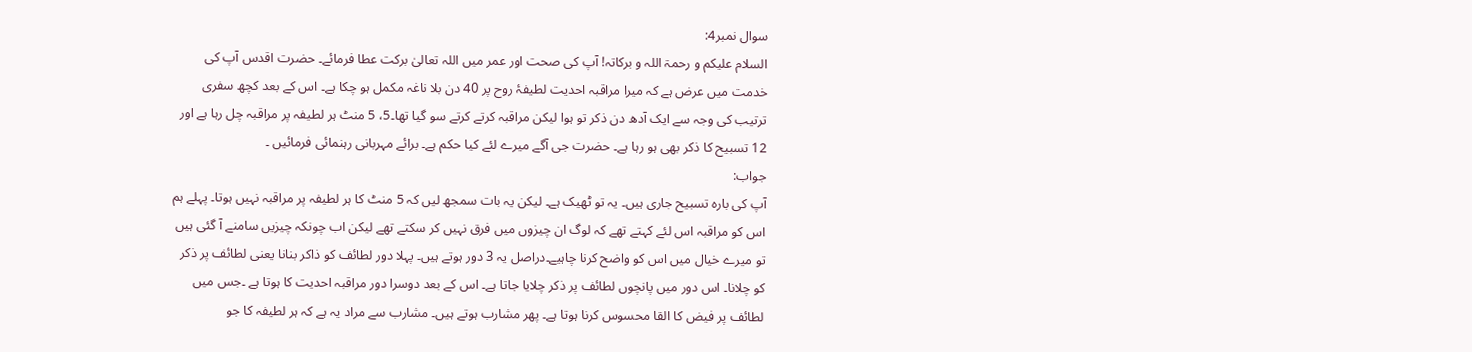سوال نمبر4:
السلام علیکم و رحمۃ اللہ و برکاتہ! آپ کی صحت اور عمر میں اللہ تعالیٰ برکت عطا فرمائے۔ حضرت اقدس آپ کی خدمت میں عرض ہے کہ میرا مراقبہ احدیت لطیفۂ روح پر 40 دن بلا ناغہ مکمل ہو چکا ہے۔ اس کے بعد کچھ سفری ترتیب کی وجہ سے ایک آدھ دن ذکر تو ہوا لیکن مراقبہ کرتے کرتے سو گیا تھا۔5، 5 منٹ ہر لطیفہ پر مراقبہ چل رہا ہے اور 12 تسبیح کا ذکر بھی ہو رہا ہے۔ حضرت جی آگے میرے لئے کیا حکم ہے۔ برائے مہربانی رہنمائی فرمائیں ۔
جواب:
آپ کی بارہ تسبیح جاری ہیں۔ یہ تو ٹھیک ہے۔ لیکن یہ بات سمجھ لیں کہ 5 منٹ کا ہر لطیفہ پر مراقبہ نہیں ہوتا۔ پہلے ہم اس کو مراقبہ اس لئے کہتے تھے کہ لوگ ان چیزوں میں فرق نہیں کر سکتے تھے لیکن اب چونکہ چیزیں سامنے آ گئی ہیں تو میرے خیال میں اس کو واضح کرنا چاہیے۔دراصل یہ 3 دور ہوتے ہیں۔ پہلا دور لطائف کو ذاکر بنانا یعنی لطائف پر ذکر کو چلانا۔ اس دور میں پانچوں لطائف پر ذکر چلایا جاتا ہے۔ اس کے بعد دوسرا دور مراقبہ احدیت کا ہوتا ہے ۔جس میں لطائف پر فیض کا القا محسوس کرنا ہوتا ہے۔ پھر مشارب ہوتے ہیں۔ مشارب سے مراد یہ ہے کہ ہر لطیفہ کا جو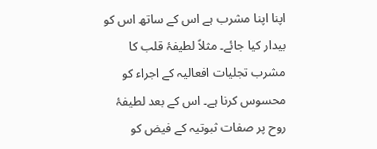اپنا اپنا مشرب ہے اس کے ساتھ اس کو بیدار کیا جائے۔ مثلاً لطیفۂ قلب کا مشرب تجلیات افعالیہ کے اجراء کو محسوس کرنا ہے۔ اس کے بعد لطیفۂ روح پر صفات ثبوتیہ کے فیض کو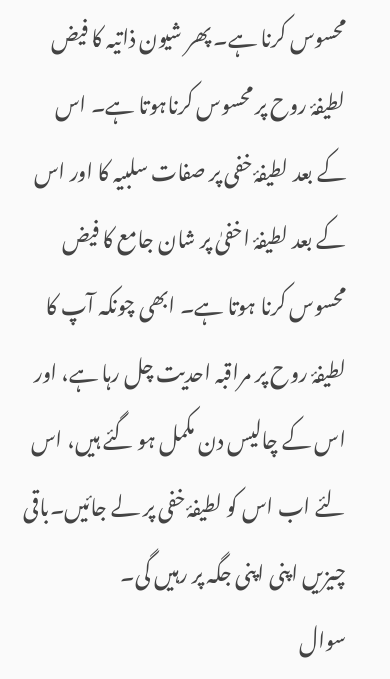محسوس کرنا ہے۔ پھر شیون ذاتیہ کا فیض لطیفۂ روح پر محسوس کرناہوتا ہے۔ اس کے بعد لطیفۂ خفی پر صفات سلبیہ کا اور اس کے بعد لطیفۂ اخفیٰ پر شان جامع کا فیض محسوس کرنا ہوتا ہے۔ ابھی چونکہ آپ کا لطیفۂ روح پر مراقبہ احدیت چل رہا ہے، اور اس کے چالیس دن مکمل ہو گئے ہیں، اس لئے اب اس کو لطیفۂ خفی پر لے جائیں۔باقی چیزیں اپنی اپنی جگہ پر رہیں گی۔
سوال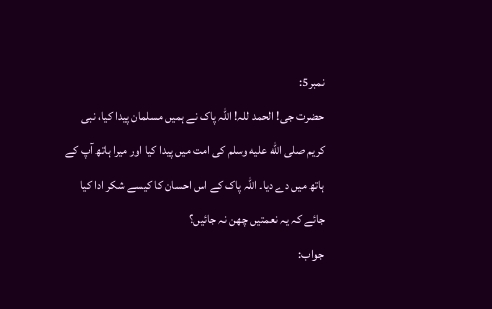نمبر5:
حضرت جی! الحمد للہ! اللہ پاک نے ہمیں مسلمان پیدا کیا، نبی کریم صلى الله عليه وسلم کی امت میں پیدا کیا اور میرا ہاتھ آپ کے ہاتھ میں دے دیا۔ اللہ پاک کے اس احسان کا کیسے شکر ادا کیا جائے کہ یہ نعمتیں چھن نہ جائیں؟
جواب: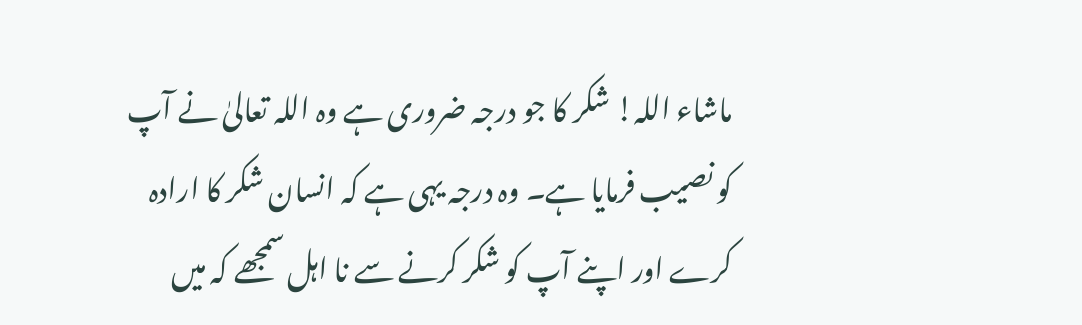ماشاء اللہ! شکر کا جو درجہ ضروری ہے وہ اللہ تعالیٰ نے آپ کو نصیب فرمایا ہے۔ وہ درجہ یہی ہے کہ انسان شکر کا ارادہ کرے اور اپنے آپ کو شکر کرنے سے نا اہل سمجھے کہ میں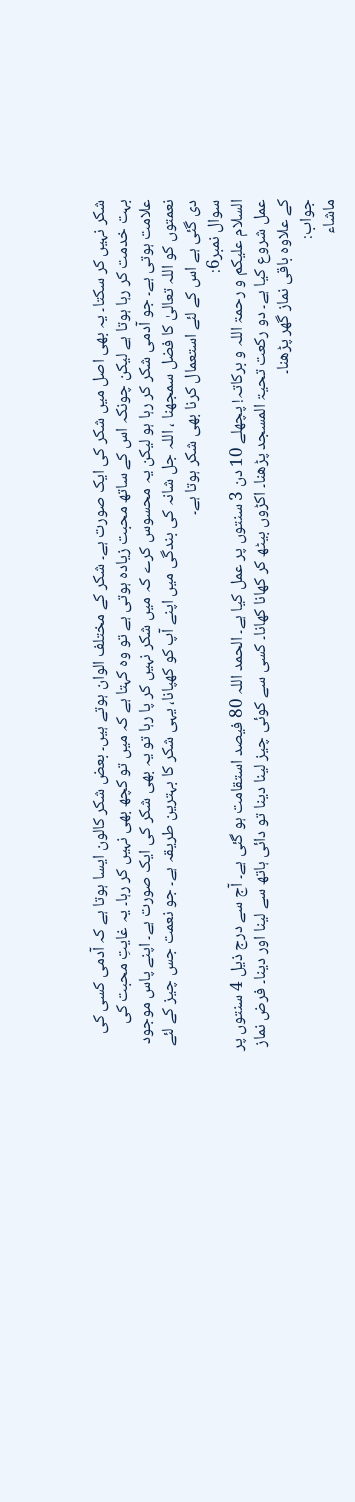شکر نہیں کر سکتا۔ یہ بھی اصل میں شکر کی ایک صورت ہے۔ شکر کے مختلف الوان ہوتے ہیں۔ بعض شکر کالون ایسا ہوتا ہے کہ آدمی کسی کی بہت خدمت کر رہا ہوتا ہے لیکن چونکہ اس کے ساتھ محبت زیادہ ہوتی ہے تو وہ کہتا ہے کہ میں تو کچھ بھی نہیں کر رہا۔ یہ غایتِ محبت کی علامت ہوتی ہے۔ جو آدمی شکر کر رہا ہو لیکن یہ محسوس کرے کہ میں شکر نہیں کر پا رہا تو یہ بھی شکر کی ایک صورت ہے۔ اپنے پاس موجود نعمتوں کو اللہ تعالیٰ کا فضل سمجھنا ، اللہ جل شانہ کی بندگی میں اپنے آپ کو کھپانا، یہی شکر کا بہترین طریقہ ہے۔ جو نعمت جس چیز کے لئے دی گئی ہے اس کے لئے استعمال کرنا بھی شکر ہوتا ہے۔
سوال نمبر6:
السلام علیکم و رحمۃ اللہ و برکاتہ! پچھلے 10 دن 3 سنتوں پر عمل کیا ہے۔ الحمد اللہ 80 فیصد استقامت ہو گئی ہے۔ آج سے درج ذیل 4 سنتوں پر عمل شروع کیا ہے۔ دو رکعت تحیۃ المسجد پڑھنا۔ اکڑوں بیٹھ کر کھانا کھانا۔ کسی سے کوئی چیز لینا دینا تو دائی ہاتھ سے لینا اور دینا۔ فرض نماز کے علاوہ باقی نماز گھر پڑھنا۔
جواب:
ماشاء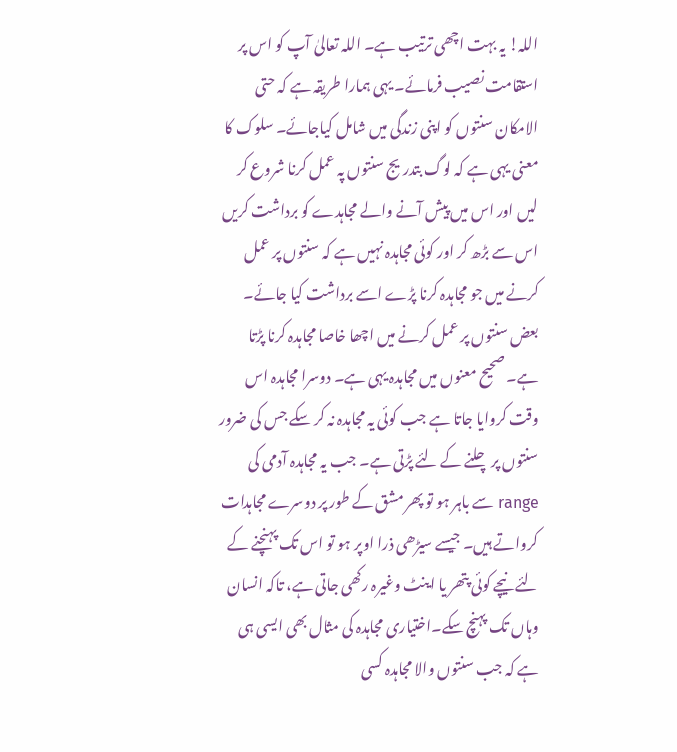اللہ! یہ بہت اچھی ترتیب ہے۔ اللہ تعالیٰ آپ کو اس پر استقامت نصیب فرمائے۔ یہی ہمارا طریقہ ہے کہ حتی الامکان سنتوں کو اپنی زندگی میں شامل کیاجائے۔ سلوک کا معنی یہی ہے کہ لوگ بتدریج سنتوں پہ عمل کرنا شروع کر لیں اور اس میں پیش آنے والے مجاہدے کو برداشت کریں اس سے بڑھ کر اور کوئی مجاہدہ نہیں ہے کہ سنتوں پر عمل کرنے میں جو مجاہدہ کرنا پڑے اسے برداشت کیا جائے۔ بعض سنتوں پر عمل کرنے میں اچھا خاصا مجاہدہ کرنا پڑتا ہے۔ صحیح معنوں میں مجاہدہ یہی ہے۔ دوسرا مجاہدہ اس وقت کروایا جاتا ہے جب کوئی یہ مجاہدہ نہ کر سکے جس کی ضرور سنتوں پر چلنے کے لئے پڑتی ہے۔ جب یہ مجاہدہ آدمی کی range سے باہر ہو تو پھر مشق کے طور پر دوسرے مجاہدات کرواتے ہیں۔ جیسے سیڑھی ذرا اوپر ہو تو اس تک پہنچنے کے لئے نیچے کوئی پتھر یا اینٹ وغیرہ رکھی جاتی ہے، تاکہ انسان وہاں تک پہنچ سکے۔اختیاری مجاہدہ کی مثال بھی ایسی ہی ہے کہ جب سنتوں والا مجاہدہ کسی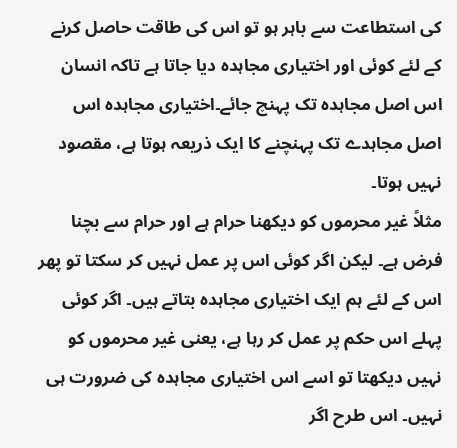کی استطاعت سے باہر ہو تو اس کی طاقت حاصل کرنے کے لئے کوئی اور اختیاری مجاہدہ دیا جاتا ہے تاکہ انسان اس اصل مجاہدہ تک پہنچ جائے۔اختیاری مجاہدہ اس اصل مجاہدے تک پہنچنے کا ایک ذریعہ ہوتا ہے، مقصود نہیں ہوتا۔
مثلاً غیر محرموں کو دیکھنا حرام ہے اور حرام سے بچنا فرض ہے۔ لیکن اگر کوئی اس پر عمل نہیں کر سکتا تو پھر اس کے لئے ہم ایک اختیاری مجاہدہ بتاتے ہیں۔ اگر کوئی پہلے اس حکم پر عمل کر رہا ہے، یعنی غیر محرموں کو نہیں دیکھتا تو اسے اس اختیاری مجاہدہ کی ضرورت ہی نہیں۔ اس طرح اگر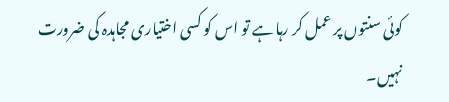کوئی سنتوں پر عمل کر رہا ہے تو اس کو کسی اختیاری مجاہدہ کی ضرورت نہیں۔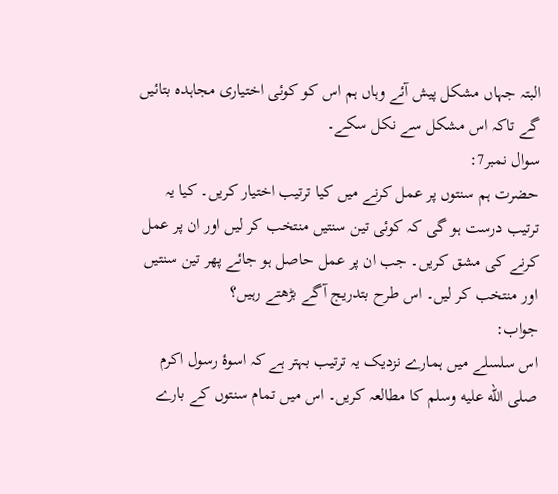البتہ جہاں مشکل پیش آئے وہاں ہم اس کو کوئی اختیاری مجاہدہ بتائیں گے تاکہ اس مشکل سے نکل سکے۔
سوال نمبر7:
حضرت ہم سنتوں پر عمل کرنے میں کیا ترتیب اختیار کریں۔ کیا یہ ترتیب درست ہو گی کہ کوئی تین سنتیں منتخب کر لیں اور ان پر عمل کرنے کی مشق کریں۔ جب ان پر عمل حاصل ہو جائے پھر تین سنتیں اور منتخب کر لیں۔ اس طرح بتدریج آگے بڑھتے رہیں؟
جواب:
اس سلسلے میں ہمارے نزدیک یہ ترتیب بہتر ہے کہ اسوۂ رسول اکرم صلى الله عليه وسلم کا مطالعہ کریں۔ اس میں تمام سنتوں کے بارے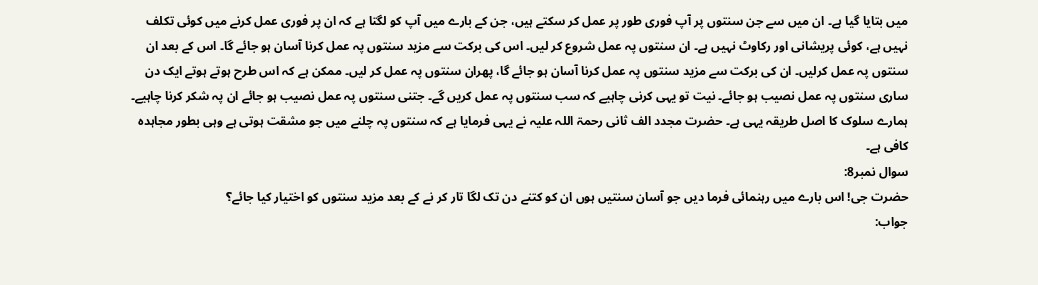میں بتایا گیا ہے۔ ان میں سے جن سنتوں پر آپ فوری طور پر عمل کر سکتے ہیں، جن کے بارے میں آپ کو لگتا ہے کہ ان پر فوری عمل کرنے میں کوئی تکلف نہیں ہے، کوئی پریشانی اور رکاوٹ نہیں ہے۔ ان سنتوں پہ عمل شروع کر لیں۔ اس کی برکت سے مزید سنتوں پہ عمل کرنا آسان ہو جائے گا۔ اس کے بعد ان سنتوں پہ عمل کرلیں۔ ان کی برکت سے مزید سنتوں پہ عمل کرنا آسان ہو جائے گا، پھران سنتوں پہ عمل کر لیں۔ ممکن ہے کہ اس طرح ہوتے ہوتے ایک دن ساری سنتوں پہ عمل نصیب ہو جائے۔ نیت تو یہی کرنی چاہیے کہ سب سنتوں پہ عمل کریں گے۔ جتنی سنتوں پہ عمل نصیب ہو جائے ان پہ شکر کرنا چاہیے۔ ہمارے سلوک کا اصل طریقہ یہی ہے۔ حضرت مجدد الف ثانی رحمۃ اللہ علیہ نے یہی فرمایا ہے کہ سنتوں پہ چلنے میں جو مشقت ہوتی ہے وہی بطور مجاہدہ کافی ہے۔
سوال نمبر8:
حضرت جی! اس بارے میں رہنمائی فرما دیں جو آسان سنتیں ہوں ان کو کتنے دن تک لگا تار کر نے کے بعد مزید سنتوں کو اختیار کیا جائے؟
جواب: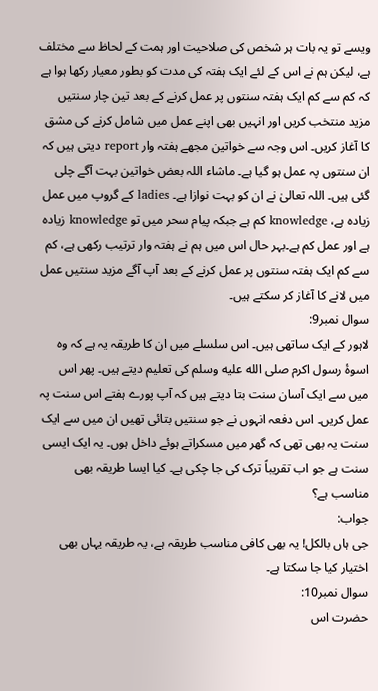ویسے تو یہ بات ہر شخص کی صلاحیت اور ہمت کے لحاظ سے مختلف ہے، لیکن ہم نے اس کے لئے ایک ہفتہ کی مدت کو بطور معیار رکھا ہوا ہے کہ کم سے کم ایک ہفتہ سنتوں پر عمل کرنے کے بعد تین چار سنتیں مزید منتخب کریں اور انہیں بھی اپنے عمل میں شامل کرنے کی مشق کا آغاز کریں۔ اس وجہ سے خواتین مجھے ہفتہ وار report دیتی ہیں کہ ان سنتوں پہ عمل ہو گیا ہے۔ ماشاء اللہ بعض خواتین بہت آگے چلی گئی ہیں۔ اللہ تعالیٰ نے ان کو بہت نوازا ہے۔ ladies کے گروپ میں عمل زیادہ ہے، knowledge کم ہے جبکہ پیام سحر میں تو knowledge زیادہ ہے اور عمل کم ہے۔بہر حال اس میں ہم نے ہفتہ وار ترتیب رکھی ہے، کم سے کم ایک ہفتہ سنتوں پر عمل کرنے کے بعد آپ آگے مزید سنتیں عمل میں لانے کا آغاز کر سکتے ہیں۔
سوال نمبر9:
لاہور کے ایک ساتھی ہیں۔ اس سلسلے میں ان کا طریقہ یہ ہے کہ وہ اسوۂ رسول اکرم صلى الله عليه وسلم کی تعلیم دیتے ہیں۔ پھر اس میں سے ایک آسان سنت بتا دیتے ہیں کہ آپ پورے ہفتے اس سنت پہ عمل کریں۔ اس دفعہ انہوں نے جو سنتیں بتائی تھیں ان میں سے ایک سنت یہ بھی تھی کہ گھر میں مسکراتے ہوئے داخل ہوں۔ یہ ایک ایسی سنت ہے جو اب تقریباً ترک کی جا چکی ہے۔ کیا ایسا طریقہ بھی مناسب ہے؟
جواب:
جی ہاں بالکل! یہ بھی کافی مناسب طریقہ ہے، یہ طریقہ یہاں بھی اختیار کیا جا سکتا ہے۔
سوال نمبر10:
حضرت اس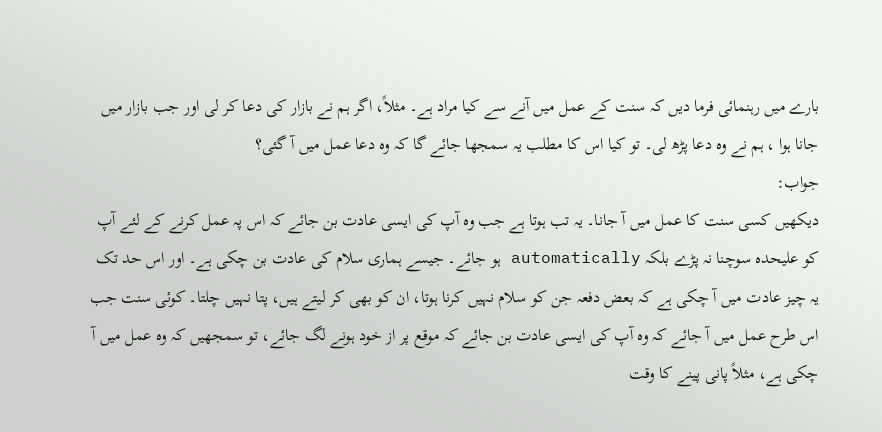بارے میں رہنمائی فرما دیں کہ سنت کے عمل میں آنے سے کیا مراد ہے۔ مثلاً، اگر ہم نے بازار کی دعا کر لی اور جب بازار میں جانا ہوا ، ہم نے وہ دعا پڑھ لی۔ تو کیا اس کا مطلب یہ سمجھا جائے گا کہ وہ دعا عمل میں آ گئی؟
جواب:
دیکھیں کسی سنت کا عمل میں آ جانا۔ یہ تب ہوتا ہے جب وہ آپ کی ایسی عادت بن جائے کہ اس پہ عمل کرنے کے لئے آپ کو علیحدہ سوچنا نہ پڑے بلکہ automatically ہو جائے۔ جیسے ہماری سلام کی عادت بن چکی ہے۔ اور اس حد تک یہ چیز عادت میں آ چکی ہے کہ بعض دفعہ جن کو سلام نہیں کرنا ہوتا، ان کو بھی کر لیتے ہیں، پتا نہیں چلتا۔ کوئی سنت جب اس طرح عمل میں آ جائے کہ وہ آپ کی ایسی عادت بن جائے کہ موقع پر از خود ہونے لگ جائے، تو سمجھیں کہ وہ عمل میں آ چکی ہے، مثلاً پانی پینے کا وقت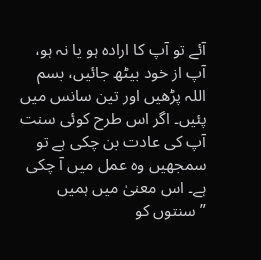آئے تو آپ کا ارادہ ہو یا نہ ہو، آپ از خود بیٹھ جائیں، بسم اللہ پڑھیں اور تین سانس میں پئیں۔ اگر اس طرح کوئی سنت آپ کی عادت بن چکی ہے تو سمجھیں وہ عمل میں آ چکی ہے۔ اس معنیٰ میں ہمیں ”سنتوں کو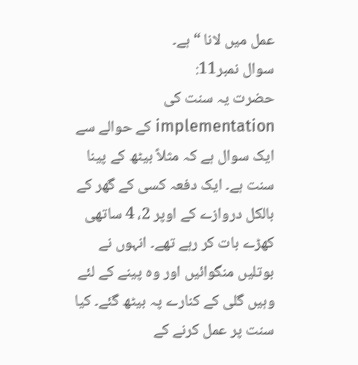عمل میں لانا “ ہے۔
سوال نمبر11:
حضرت یہ سنت کی implementation کے حوالے سے ایک سوال ہے کہ مثلاً بیٹھ کے پینا سنت ہے۔ ایک دفعہ کسی کے گھر کے بالکل دروازے کے اوپر 2، 4 ساتھی کھڑے بات کر رہے تھے۔ انہوں نے بوتلیں منگوائیں اور وہ پینے کے لئے وہیں گلی کے کنارے پہ بیٹھ گئے۔ کیا سنت پر عمل کرنے کے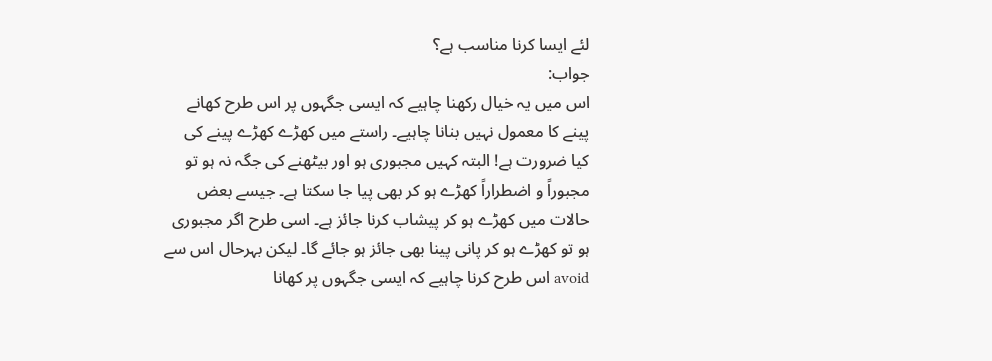لئے ایسا کرنا مناسب ہے؟
جواب:
اس میں یہ خیال رکھنا چاہیے کہ ایسی جگہوں پر اس طرح کھانے پینے کا معمول نہیں بنانا چاہیے۔ راستے میں کھڑے کھڑے پینے کی کیا ضرورت ہے! البتہ کہیں مجبوری ہو اور بیٹھنے کی جگہ نہ ہو تو مجبوراً و اضطراراً کھڑے ہو کر بھی پیا جا سکتا ہے۔ جیسے بعض حالات میں کھڑے ہو کر پیشاب کرنا جائز ہے۔ اسی طرح اگر مجبوری ہو تو کھڑے ہو کر پانی پینا بھی جائز ہو جائے گا۔ لیکن بہرحال اس سے avoid اس طرح کرنا چاہیے کہ ایسی جگہوں پر کھانا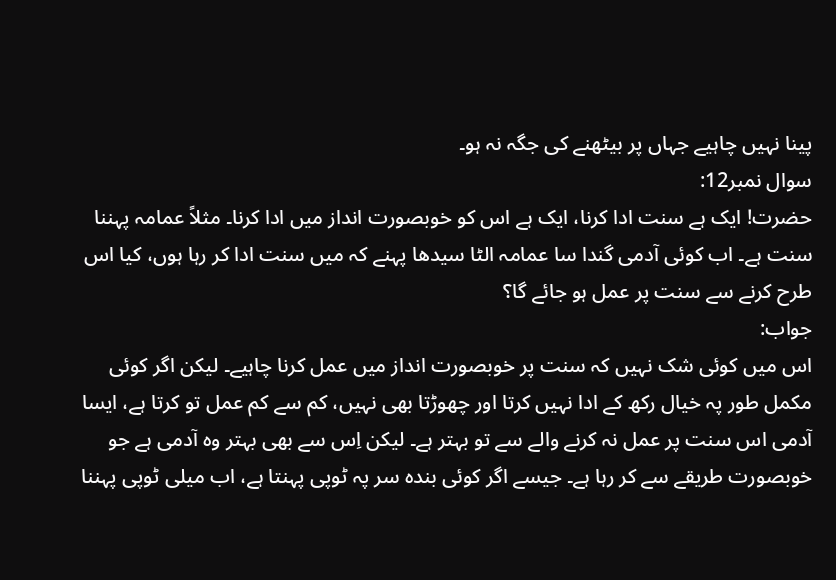پینا نہیں چاہیے جہاں پر بیٹھنے کی جگہ نہ ہو۔
سوال نمبر12:
حضرت! ایک ہے سنت ادا کرنا، ایک ہے اس کو خوبصورت انداز میں ادا کرنا۔ مثلاً عمامہ پہننا سنت ہے۔ اب کوئی آدمی گندا سا عمامہ الٹا سیدھا پہنے کہ میں سنت ادا کر رہا ہوں، کیا اس طرح کرنے سے سنت پر عمل ہو جائے گا؟
جواب:
اس میں کوئی شک نہیں کہ سنت پر خوبصورت انداز میں عمل کرنا چاہیے۔ لیکن اگر کوئی مکمل طور پہ خیال رکھ کے ادا نہیں کرتا اور چھوڑتا بھی نہیں، کم سے کم عمل تو کرتا ہے، ایسا آدمی اس سنت پر عمل نہ کرنے والے سے تو بہتر ہے۔ لیکن اِس سے بھی بہتر وہ آدمی ہے جو خوبصورت طریقے سے کر رہا ہے۔ جیسے اگر کوئی بندہ سر پہ ٹوپی پہنتا ہے، اب میلی ٹوپی پہننا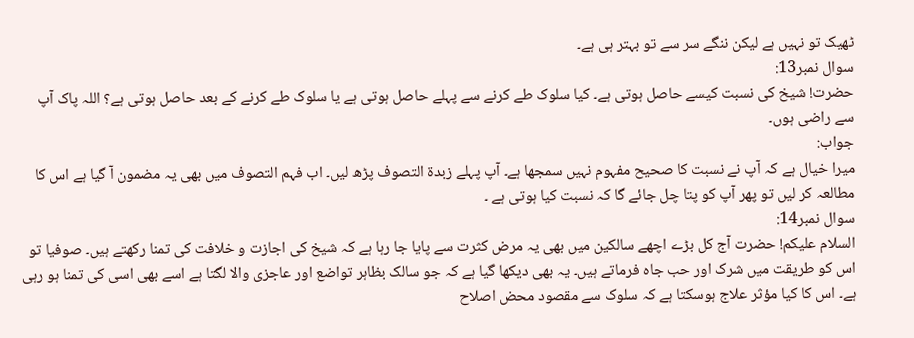ٹھیک تو نہیں ہے لیکن ننگے سر سے تو بہتر ہی ہے۔
سوال نمبر13:
حضرت! شیخ کی نسبت کیسے حاصل ہوتی ہے۔ کیا سلوک طے کرنے سے پہلے حاصل ہوتی ہے یا سلوک طے کرنے کے بعد حاصل ہوتی ہے؟ اللہ پاک آپ سے راضی ہوں۔
جواب:
میرا خیال ہے کہ آپ نے نسبت کا صحیح مفہوم نہیں سمجھا ہے۔ آپ پہلے زبدۃ التصوف پڑھ لیں۔ اب فہم التصوف میں بھی یہ مضمون آ گیا ہے اس کا مطالعہ کر لیں تو پھر آپ کو پتا چل جائے گا کہ نسبت کیا ہوتی ہے ۔
سوال نمبر14:
السلام علیکم! حضرت آج کل بڑے اچھے سالکین میں بھی یہ مرض کثرت سے پایا جا رہا ہے کہ شیخ کی اجازت و خلافت کی تمنا رکھتے ہیں۔ صوفیا تو اس کو طریقت میں شرک اور حب جاہ فرماتے ہیں۔ یہ بھی دیکھا گیا ہے کہ جو سالک بظاہر تواضع اور عاجزی والا لگتا ہے اسے بھی اسی کی تمنا ہو رہی ہے۔ اس کا کیا مؤثر علاج ہوسکتا ہے کہ سلوک سے مقصود محض اصلاح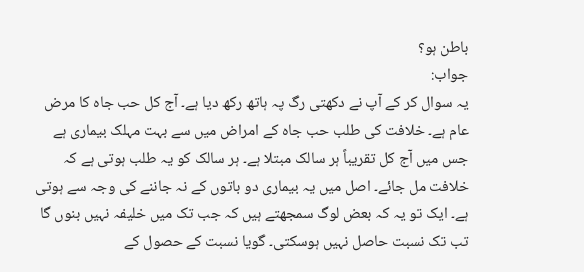باطن ہو؟
جواب:
یہ سوال کر کے آپ نے دکھتی رگ پہ ہاتھ رکھ دیا ہے۔ آج کل حب جاہ کا مرض عام ہے۔ خلافت کی طلب حب جاہ کے امراض میں سے بہت مہلک بیماری ہے جس میں آج کل تقریباً ہر سالک مبتلا ہے۔ ہر سالک کو یہ طلب ہوتی ہے کہ خلافت مل جائے۔ اصل میں یہ بیماری دو باتوں کے نہ جاننے کی وجہ سے ہوتی ہے۔ ایک تو یہ کہ بعض لوگ سمجھتے ہیں کہ جب تک میں خلیفہ نہیں بنوں گا تب تک نسبت حاصل نہیں ہوسکتی۔ گویا نسبت کے حصول کے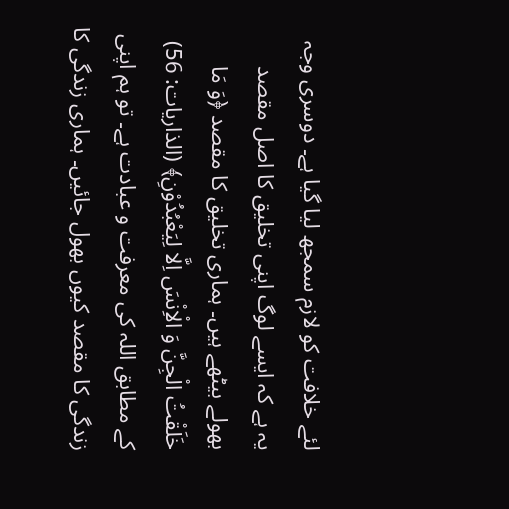لئے خلافت کو لازم سمجھ لیا گیا ہے۔ دوسری وجہ یہ ہے کہ ایسے لوگ اپنی تخلیق کا اصل مقصد بھولے بیٹھے ہیں۔ ہماری تخلیق کا مقصد ﴿وَ مَا خَلَقْتُ الْجِنَّ وَ الْاِنْسَ اِلَّا لِیَعْبُدُوْنِ﴾ (الذاریات: 56) کے مطابق اللہ کی معرفت و عبادت ہے۔ تو ہم اپنی زندگی کا مقصد کیوں بھول جائیں۔ ہماری زندگی کا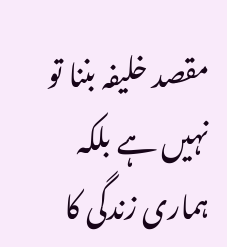مقصد خلیفہ بننا تو نہیں ہے بلکہ ہماری زندگی کا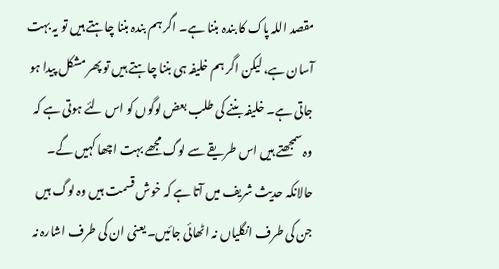مقصد اللہ پاک کا بندہ بننا ہے۔ اگر ہم بندہ بننا چاہتے ہیں تو یہ بہت آسان ہے، لیکن اگر ہم خلیفہ ہی بننا چاہتے ہیں تو پھر مشکل پیدا ہو جاتی ہے۔ خلیفہ بننے کی طلب بعض لوگوں کو اس لئے ہوتی ہے کہ وہ سمجھتے ہیں اس طریقے سے لوگ مجھے بہت اچھا کہیں گے۔ حالانکہ حدیث شریف میں آتا ہے کہ خوش قسمت ہیں وہ لوگ ہیں جن کی طرف انگلیاں نہ اٹھائی جائیں۔ یعنی ان کی طرف اشارہ نہ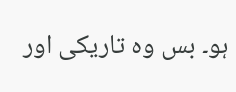ہو۔ بس وہ تاریکی اور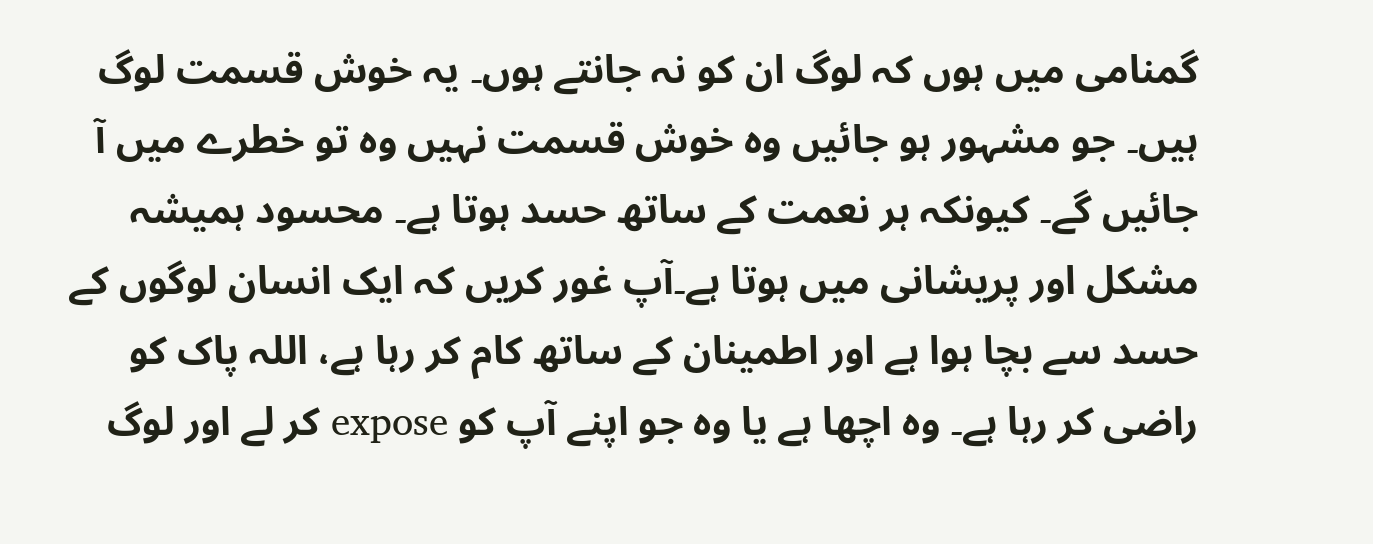گمنامی میں ہوں کہ لوگ ان کو نہ جانتے ہوں۔ یہ خوش قسمت لوگ ہیں۔ جو مشہور ہو جائیں وہ خوش قسمت نہیں وہ تو خطرے میں آ جائیں گے۔ کیونکہ ہر نعمت کے ساتھ حسد ہوتا ہے۔ محسود ہمیشہ مشکل اور پریشانی میں ہوتا ہے۔آپ غور کریں کہ ایک انسان لوگوں کے حسد سے بچا ہوا ہے اور اطمینان کے ساتھ کام کر رہا ہے، اللہ پاک کو راضی کر رہا ہے۔ وہ اچھا ہے یا وہ جو اپنے آپ کو expose کر لے اور لوگ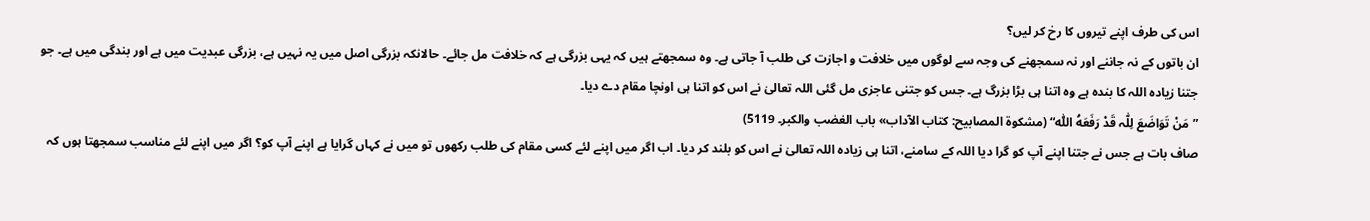اس کی طرف اپنے تیروں کا رخ کر لیں؟
ان باتوں کے نہ جاننے اور نہ سمجھنے کی وجہ سے لوگوں میں خلافت و اجازت کی طلب آ جاتی ہے۔ وہ سمجھتے ہیں کہ یہی بزرگی ہے کہ خلافت مل جائے۔ حالانکہ بزرگی اصل میں یہ نہیں ہے، بزرگی عبدیت میں ہے اور بندگی میں ہے۔ جو جتنا زیادہ اللہ کا بندہ ہے وہ اتنا ہی بڑا بزرگ ہے۔ جس کو جتنی عاجزی مل گئی اللہ تعالیٰ نے اس کو اتنا ہی اونچا مقام دے دیا۔
”مَنْ تَوَاضَعَ لِلّٰہ قَدْ رَفَعَهُ اللّٰہ“ (مشکوۃ المصابیح: كتاب الآداب» باب الغضب والكبر۔ 5119)
صاف بات ہے جس نے جتنا اپنے آپ کو گرا دیا اللہ کے سامنے، اتنا ہی زیادہ اللہ تعالیٰ نے اس کو بلند کر دیا۔ اب اگر میں اپنے لئے کسی مقام کی طلب رکھوں تو میں نے کہاں گرایا ہے اپنے آپ کو؟ اگر میں اپنے لئے مناسب سمجھتا ہوں کہ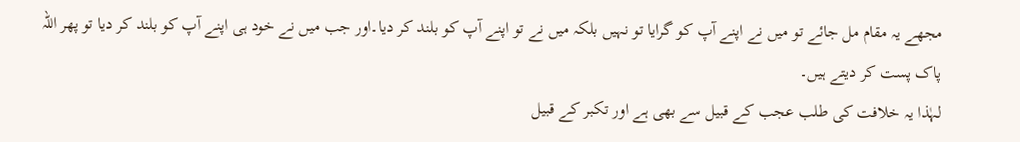مجھے یہ مقام مل جائے تو میں نے اپنے آپ کو گرایا تو نہیں بلکہ میں نے تو اپنے آپ کو بلند کر دیا۔اور جب میں نے خود ہی اپنے آپ کو بلند کر دیا تو پھر اللہ پاک پست کر دیتے ہیں۔
لہٰذا یہ خلافت کی طلب عجب کے قبیل سے بھی ہے اور تکبر کے قبیل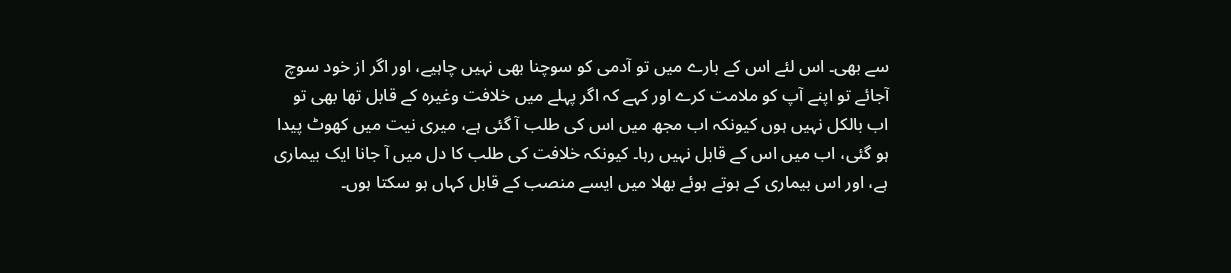سے بھی۔ اس لئے اس کے بارے میں تو آدمی کو سوچنا بھی نہیں چاہیے، اور اگر از خود سوچ آجائے تو اپنے آپ کو ملامت کرے اور کہے کہ اگر پہلے میں خلافت وغیرہ کے قابل تھا بھی تو اب بالکل نہیں ہوں کیونکہ اب مجھ میں اس کی طلب آ گئی ہے، میری نیت میں کھوٹ پیدا ہو گئی، اب میں اس کے قابل نہیں رہا۔ کیونکہ خلافت کی طلب کا دل میں آ جانا ایک بیماری ہے، اور اس بیماری کے ہوتے ہوئے بھلا میں ایسے منصب کے قابل کہاں ہو سکتا ہوں۔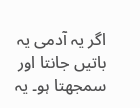اگر یہ آدمی یہ باتیں جانتا اور سمجھتا ہو۔ یہ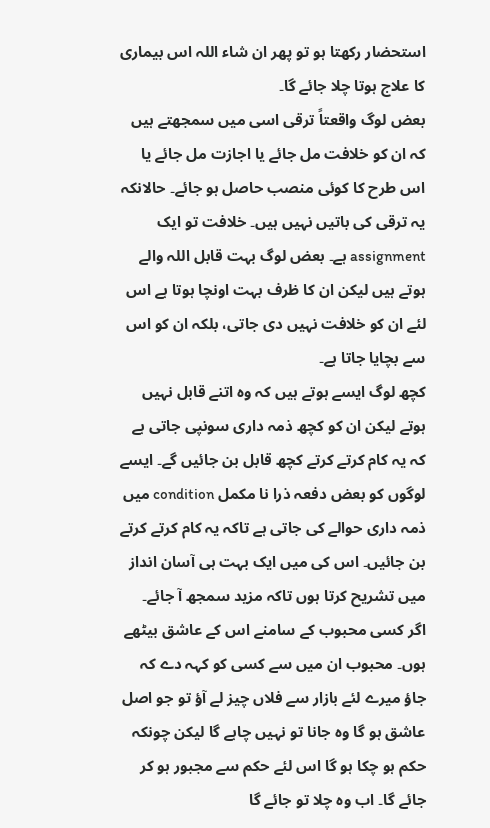استحضار رکھتا ہو تو پھر ان شاء اللہ اس بیماری کا علاج ہوتا چلا جائے گا۔
بعض لوگ واقعتاً ترقی اسی میں سمجھتے ہیں کہ ان کو خلافت مل جائے یا اجازت مل جائے یا اس طرح کا کوئی منصب حاصل ہو جائے۔ حالانکہ یہ ترقی کی باتیں نہیں ہیں۔ خلافت تو ایک assignment ہے۔ بعض لوگ بہت قابل اللہ والے ہوتے ہیں لیکن ان کا ظرف بہت اونچا ہوتا ہے اس لئے ان کو خلافت نہیں دی جاتی، بلکہ ان کو اس سے بچایا جاتا ہے۔
کچھ لوگ ایسے ہوتے ہیں کہ وہ اتنے قابل نہیں ہوتے لیکن ان کو کچھ ذمہ داری سونپی جاتی ہے کہ یہ کام کرتے کرتے کچھ قابل بن جائیں گے۔ ایسے لوگوں کو بعض دفعہ ذرا نا مکمل condition میں ذمہ داری حوالے کی جاتی ہے تاکہ یہ کام کرتے کرتے بن جائیں۔ اس کی میں ایک بہت ہی آسان انداز میں تشریح کرتا ہوں تاکہ مزید سمجھ آ جائے۔
اگر کسی محبوب کے سامنے اس کے عاشق بیٹھے ہوں۔ محبوب ان میں سے کسی کو کہہ دے کہ جاؤ میرے لئے بازار سے فلاں چیز لے آؤ تو جو اصل عاشق ہو گا وہ جانا تو نہیں چاہے گا لیکن چونکہ حکم ہو چکا ہو گا اس لئے حکم سے مجبور ہو کر جائے گا۔ اب وہ چلا تو جائے گا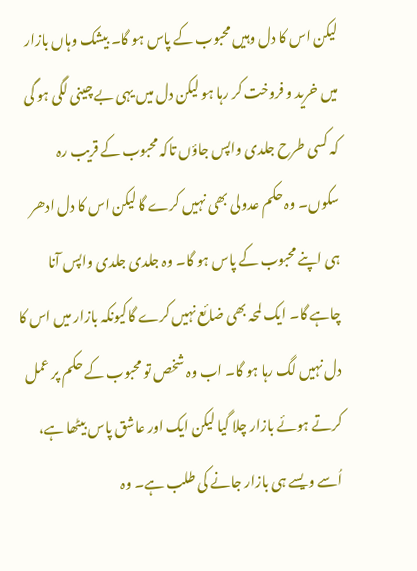لیکن اس کا دل وہیں محبوب کے پاس ہو گا۔ بیشک وہاں بازار میں خرید و فروخت کر رہا ہو لیکن دل میں یہی بے چینی لگی ہو گی کہ کسی طرح جلدی واپس جاؤں تاکہ محبوب کے قریب رہ سکوں۔ وہ حکم عدولی بھی نہیں کرے گا لیکن اس کا دل ادھر ہی اپنے محبوب کے پاس ہو گا۔ وہ جلدی جلدی واپس آنا چاہے گا۔ ایک لمحہ بھی ضائع نہیں کرے گاکیونکہ بازار میں اس کا دل نہیں لگ رہا ہو گا۔ اب وہ شخص تو محبوب کے حکم پر عمل کرتے ہوئے بازار چلا گیا لیکن ایک اور عاشق پاس بیٹھا ہے، اُسے ویسے ہی بازار جانے کی طلب ہے۔ وہ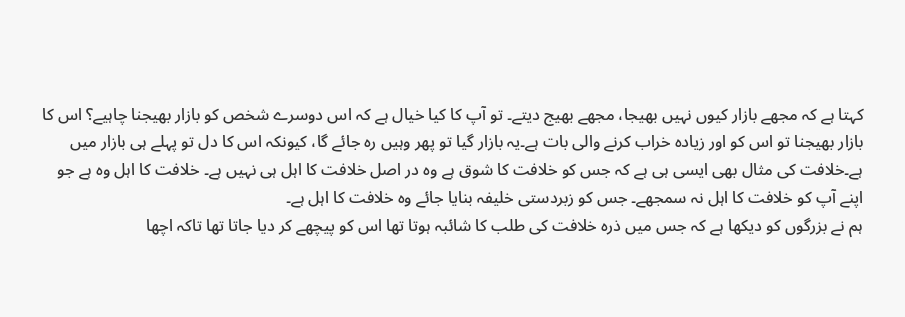کہتا ہے کہ مجھے بازار کیوں نہیں بھیجا، مجھے بھیج دیتے۔ تو آپ کا کیا خیال ہے کہ اس دوسرے شخص کو بازار بھیجنا چاہیے؟ اس کا بازار بھیجنا تو اس کو اور زیادہ خراب کرنے والی بات ہے۔یہ بازار گیا تو پھر وہیں رہ جائے گا، کیونکہ اس کا دل تو پہلے ہی بازار میں ہے۔خلافت کی مثال بھی ایسی ہی ہے کہ جس کو خلافت کا شوق ہے وہ در اصل خلافت کا اہل ہی نہیں ہے۔ خلافت کا اہل وہ ہے جو اپنے آپ کو خلافت کا اہل نہ سمجھے۔ جس کو زبردستی خلیفہ بنایا جائے وہ خلافت کا اہل ہے۔
ہم نے بزرگوں کو دیکھا ہے کہ جس میں ذرہ خلافت کی طلب کا شائبہ ہوتا تھا اس کو پیچھے کر دیا جاتا تھا تاکہ اچھا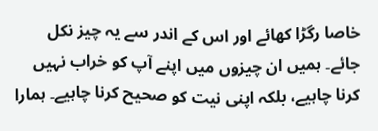خاصا رگڑا کھائے اور اس کے اندر سے یہ چیز نکل جائے۔ ہمیں ان چیزوں میں اپنے آپ کو خراب نہیں کرنا چاہیے، بلکہ اپنی نیت کو صحیح کرنا چاہیے۔ ہمارا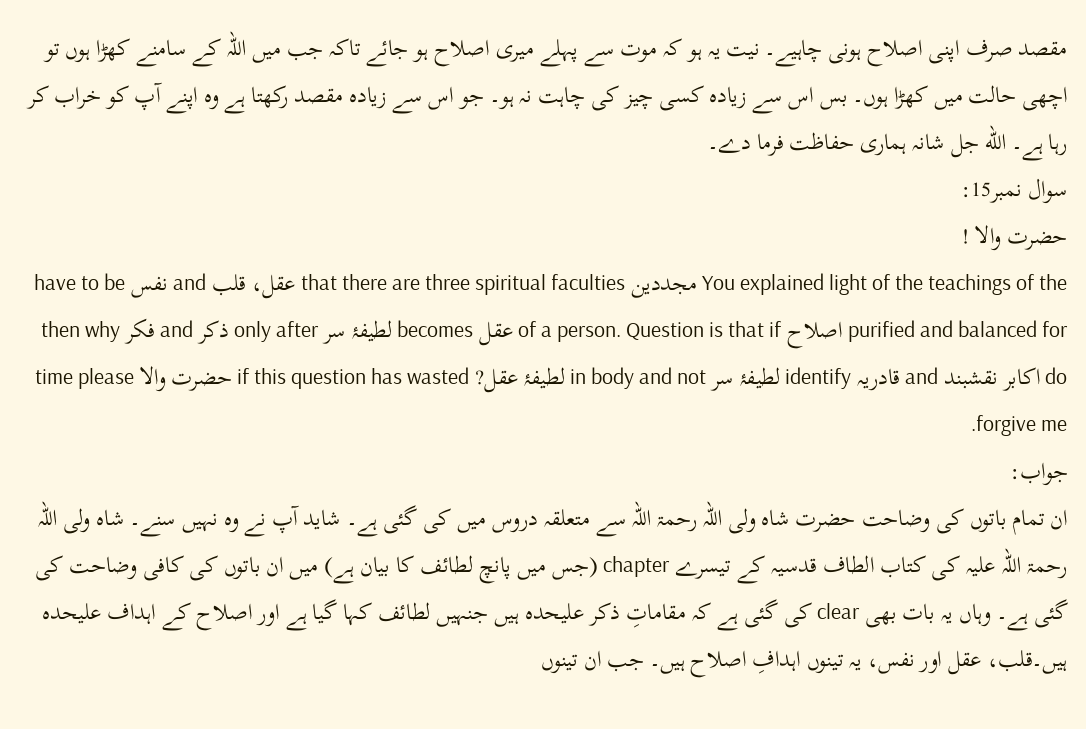مقصد صرف اپنی اصلاح ہونی چاہیے۔ نیت یہ ہو کہ موت سے پہلے میری اصلاح ہو جائے تاکہ جب میں اللہ کے سامنے کھڑا ہوں تو اچھی حالت میں کھڑا ہوں۔ بس اس سے زیادہ کسی چیز کی چاہت نہ ہو۔ جو اس سے زیادہ مقصد رکھتا ہے وہ اپنے آپ کو خراب کر رہا ہے۔ الله جل شانہ ہماری حفاظت فرما دے۔
سوال نمبر15:
حضرت والا !
You explained light of the teachings of the مجددین that there are three spiritual faculties عقل، قلب and نفس have to be purified and balanced for اصلاح of a person. Question is that if عقل becomes لطیفۂ سر only after ذکر and فکر then why do اکابر نقشبند and قادریہ identify لطیفۂ سر in body and not لطیفۂ عقل? if this question has wasted حضرت والا time please forgive me.
جواب:
ان تمام باتوں کی وضاحت حضرت شاہ ولی اللہ رحمۃ اللہ سے متعلقہ دروس میں کی گئی ہے۔ شاید آپ نے وہ نہیں سنے۔ شاہ ولی اللہ رحمۃ اللہ علیہ کی کتاب الطاف قدسیہ کے تیسرے chapter (جس میں پانچ لطائف کا بیان ہے) میں ان باتوں کی کافی وضاحت کی گئی ہے۔ وہاں یہ بات بھی clear کی گئی ہے کہ مقاماتِ ذکر علیحدہ ہیں جنہیں لطائف کہا گیا ہے اور اصلاح کے اہداف علیحدہ ہیں۔قلب، عقل اور نفس، یہ تینوں اہدافِ اصلاح ہیں۔ جب ان تینوں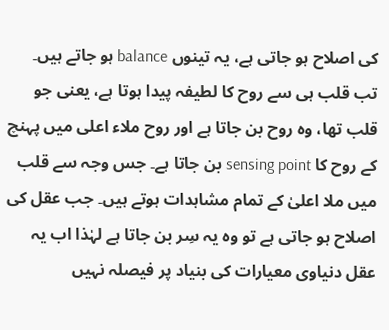کی اصلاح ہو جاتی ہے، یہ تینوں balance ہو جاتے ہیں۔ تب قلب ہی سے روح کا لطیفہ پیدا ہوتا ہے، یعنی جو قلب تھا، وہ روح بن جاتا ہے اور روح ملاء اعلی میں پہنچ کے روح کا sensing point بن جاتا ہے۔ جس وجہ سے قلب میں ملا اعلیٰ کے تمام مشاہدات ہوتے ہیں۔ جب عقل کی اصلاح ہو جاتی ہے تو وہ یہ سِر بن جاتا ہے لہٰذا اب یہ عقل دنیاوی معیارات کی بنیاد پر فیصلہ نہیں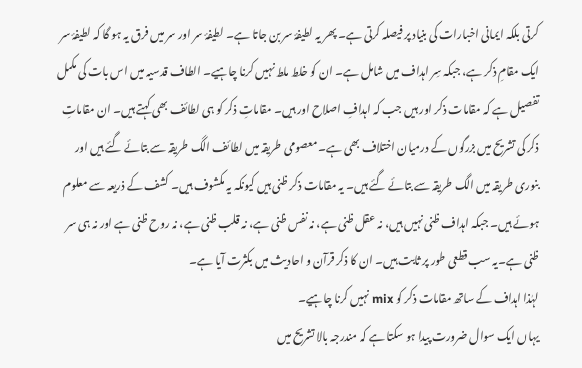کرتی بلکہ ایمانی اخبارات کی بنیاد پر فیصلہ کرتی ہے۔ پھر یہ لطیفۂ سر بن جاتا ہے۔ لطیفۂ سر اور سر میں فرق یہ ہو گا کہ لطیفۂ سر ایک مقامِ ذکر ہے، جبکہ سِر اہداف میں شامل ہے۔ ان کو خلط ملط نہیں کرنا چاہیے۔ الطاف قدسیہ میں اس بات کی مکمل تفصیل ہے کہ مقامات ذکر اور ہیں جب کہ اہدافِ اصلاح اور ہیں۔ مقاماتِ ذکر کو ہی لطائف بھی کہتے ہیں۔ ان مقاماتِ ذکر کی تشریح میں بزرگوں کے درمیان اختلاف بھی ہے۔ معصومی طریقہ میں لطائف الگ طریقہ سے بتائے گئے ہیں اور بنوری طریقہ میں الگ طریقہ سے بتائے گئے ہیں۔ یہ مقامات ذکر ظنی ہیں کیونکہ یہ مکشوف ہیں۔ کشف کے ذریعہ سے معلوم ہوئے ہیں۔ جبکہ اہداف ظنی نہیں ہیں، نہ عقل ظنی ہے، نہ نفس ظنی ہے، نہ قلب ظنی ہے، نہ روح ظنی ہے اور نہ ہی سر ظنی ہے۔یہ سب قطعی طور پر ثابت ہیں۔ ان کا ذکر قرآن و احادیث میں بکثرت آیا ہے۔
لہٰذا اہداف کے ساتھ مقامات ذکر کو mix نہیں کرنا چاہیے۔
یہاں ایک سوال ضرورت پیدا ہو سکتا ہے کہ مندرجہ بالا تشریح میں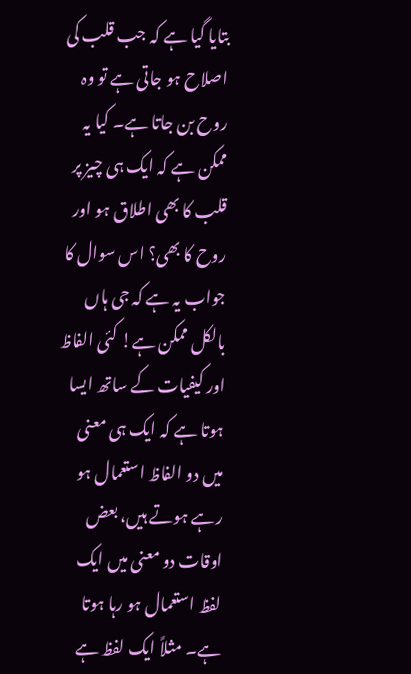بتایا گیا ہے کہ جب قلب کی اصلاح ہو جاتی ہے تو وہ روح بن جاتا ہے۔ کیا یہ ممکن ہے کہ ایک ہی چیز پر قلب کا بھی اطلاق ہو اور روح کا بھی؟ اس سوال کا جواب یہ ہے کہ جی ہاں بالکل ممکن ہے! کئی الفاظ اور کیفیات کے ساتھ ایسا ہوتا ہے کہ ایک ہی معنی میں دو الفاظ استعمال ہو رہے ہوتے ہیں، بعض اوقات دو معنی میں ایک لفظ استعمال ہو رہا ہوتا ہے۔ مثلاً ایک لفظ ہے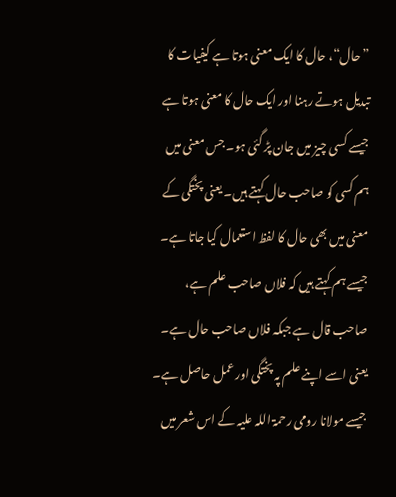”حال“، حال کا ایک معنی ہوتا ہے کیفیات کا تبدیل ہوتے رہنا اور ایک حال کا معنی ہوتا ہے جیسے کسی چیز میں جان پڑ گئی ہو۔ جس معنی میں ہم کسی کو صاحب حال کہتے ہیں۔ یعنی پختگی کے معنی میں بھی حال کا لفظ استعمال کیا جاتا ہے۔ جیسے ہم کہتے ہیں کہ فلاں صاحب علم ہے، صاحب قال ہے جبکہ فلاں صاحب حال ہے۔ یعنی اسے اپنے علم پہ پختگی اور عمل حاصل ہے۔ جیسے مولانا رومی رحمۃ اللہ علیہ کے اس شعر میں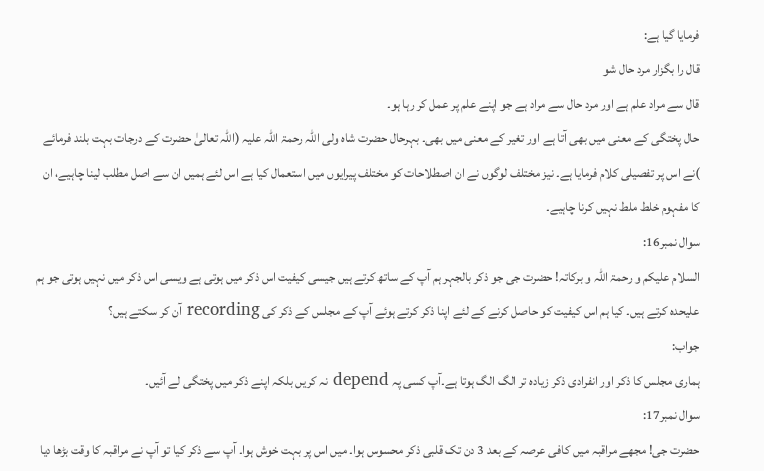فرمایا گیا ہے:
قال را بگزار مرد حال شو
قال سے مراد علم ہے اور مرد حال سے مراد ہے جو اپنے علم پر عمل کر رہا ہو۔
حال پختگی کے معنی میں بھی آتا ہے اور تغیر کے معنی میں بھی۔ بہرحال حضرت شاہ ولی اللہ رحمۃ اللہ علیہ (اللہ تعالیٰ حضرت کے درجات بہت بلند فرمائے )نے اس پر تفصیلی کلام فرمایا ہے۔ نیز مختلف لوگوں نے ان اصطلاحات کو مختلف پیرایوں میں استعمال کیا ہے اس لئے ہمیں ان سے اصل مطلب لینا چاہیے، ان کا مفہوم خلط ملط نہیں کرنا چاہیے۔
سوال نمبر16:
السلام علیکم و رحمۃ اللہ و برکاتہ! حضرت جی جو ذکر بالجہر ہم آپ کے ساتھ کرتے ہیں جیسی کیفیت اس ذکر میں ہوتی ہے ویسی اس ذکر میں نہیں ہوتی جو ہم علیحدہ کرتے ہیں۔ کیا ہم اس کیفیت کو حاصل کرنے کے لئے اپنا ذکر کرتے ہوئے آپ کے مجلس کے ذکر کی recording آن کر سکتے ہیں؟
جواب:
ہماری مجلس کا ذکر اور انفرادی ذکر زیادہ تر الگ الگ ہوتا ہے۔آپ کسی پہ depend نہ کریں بلکہ اپنے ذکر میں پختگی لے آئیں۔
سوال نمبر17:
حضرت جی! مجھے مراقبہ میں کافی عرصہ کے بعد 3 دن تک قلبی ذکر محسوس ہوا۔ میں اس پر بہت خوش ہوا۔ آپ سے ذکر کیا تو آپ نے مراقبہ کا وقت بڑھا دیا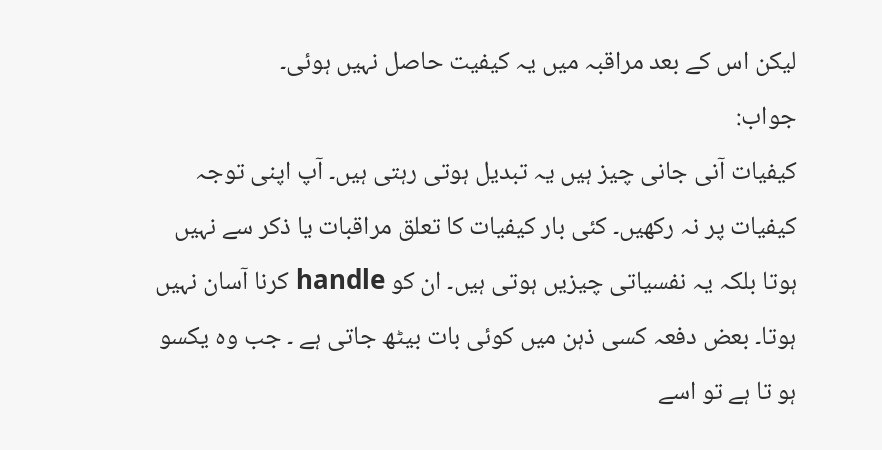لیکن اس کے بعد مراقبہ میں یہ کیفیت حاصل نہیں ہوئی۔
جواب:
کیفیات آنی جانی چیز ہیں یہ تبدیل ہوتی رہتی ہیں۔ آپ اپنی توجہ کیفیات پر نہ رکھیں۔ کئی بار کیفیات کا تعلق مراقبات یا ذکر سے نہیں ہوتا بلکہ یہ نفسیاتی چیزیں ہوتی ہیں۔ ان کو handle کرنا آسان نہیں ہوتا۔ بعض دفعہ کسی ذہن میں کوئی بات بیٹھ جاتی ہے ۔ جب وہ یکسو ہو تا ہے تو اسے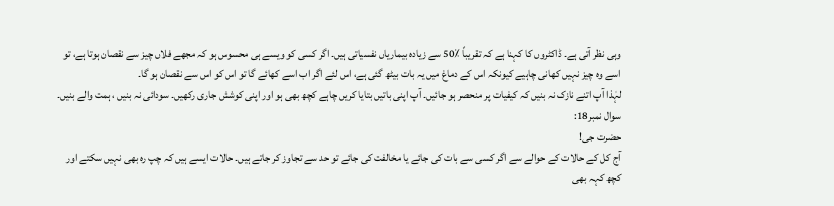وہی نظر آتی ہے۔ ڈاکٹروں کا کہنا ہے کہ تقریباً ٪50 سے زیادہ بیماریاں نفسیاتی ہیں۔ اگر کسی کو ویسے ہی محسوس ہو کہ مجھے فلاں چیز سے نقصان ہوتا ہے، تو اسے وہ چیز نہیں کھانی چاہیے کیونکہ اس کے دماغ میں یہ بات بیٹھ گئی ہے، اس لئے اگر اب اسے کھائے گا تو اس کو اس سے نقصان ہو گا۔
لہٰذا آپ اتنے نازک نہ بنیں کہ کیفیات پر منحصر ہو جائیں۔ آپ اپنی باتیں بتایا کریں چاہے کچھ بھی ہو اور اپنی کوشش جاری رکھیں۔ سودائی نہ بنیں ، ہمت والے بنیں۔
سوال نمبر18:
حضرت جی!
آج کل کے حالات کے حوالے سے اگر کسی سے بات کی جائے یا مخالفت کی جائے تو حد سے تجاوز کر جاتے ہیں۔ حالات ایسے ہیں کہ چپ رہ بھی نہیں سکتے اور کچھ کہہ بھی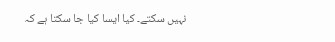نہیں سکتے۔ کیا ایسا کیا جا سکتا ہے کہ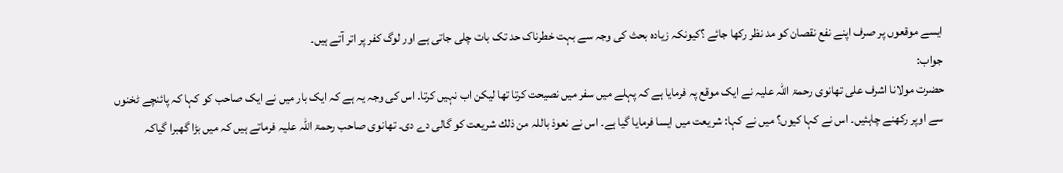ایسے موقعوں پر صرف اپنے نفع نقصان کو مد نظر رکھا جائے ؟کیونکہ زیادہ بحث کی وجہ سے بہت خطرناک حد تک بات چلی جاتی ہے اور لوگ کفر پر اتر آتے ہیں۔
جواب:
حضرت مولانا اشرف علی تھانوی رحمۃ اللہ علیہ نے ایک موقع پہ فرمایا ہے کہ پہلے میں سفر میں نصیحت کرتا تھا لیکن اب نہیں کرتا۔ اس کی وجہ یہ ہے کہ ایک بار میں نے ایک صاحب کو کہا کہ پائنچے ٹخنوں سے اوپر رکھنے چاہئیں۔ اس نے کہا کیوں؟ میں نے کہا: شریعت میں ایسا فرمایا گیا ہے۔ اس نے نعوذ باللہ من ذلك شریعت کو گالی دے دی۔ تھانوی صاحب رحمۃ اللہ علیہ فرماتے ہیں کہ میں بڑا گھبرا گیاکہ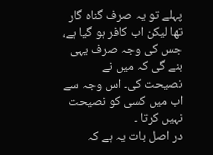پہلے تو یہ صرف گناہ گار تھا لیکن اب کافر ہو گیا ہے، جس کی وجہ صرف یہی بنے گی کہ میں نے نصیحت کی۔ اس وجہ سے اب میں کسی کو نصیحت نہیں کرتا ۔
در اصل بات یہ ہے کہ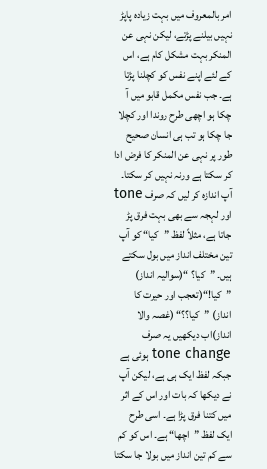امر بالمعروف میں بہت زیادہ پاپڑ نہیں بیلنے پڑتے، لیکن نہی عن المنکر بہت مشکل کام ہے، اس کے لئے اپنے نفس کو کچلنا پڑتا ہے۔ جب نفس مکمل قابو میں آ چکا ہو اچھی طرح روندا اور کچلا جا چکا ہو تب ہی انسان صحیح طور پر نہی عن المنکر کا فرض ادا کر سکتا ہے ورنہ نہیں کر سکتا۔ آپ اندازہ کر لیں کہ صرف tone اور لہجہ سے بھی بہت فرق پڑ جاتا ہے، مثلاً لفظ ”کیا“ کو آپ تین مختلف انداز میں بول سکتے ہیں۔ ”کیا؟ “(سوالیہ انداز) ”کیا!“(تعجب اور حیرت کا انداز) ”کیا؟؟“ (غصہ والا انداز)اب دیکھیں یہ صرف tone change ہوئی ہے جبکہ لفظ ایک ہی ہے، لیکن آپ نے دیکھا کہ بات اور اس کے اثر میں کتنا فرق پڑا ہے۔ اسی طرح ایک لفظ ”اچھا“ ہے۔ اس کو کم سے کم تین انداز میں بولا جا سکتا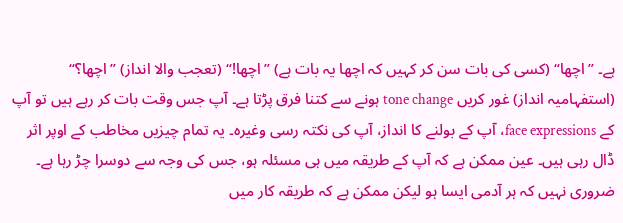ہے۔ ”اچھا“ (کسی کی بات سن کر کہیں کہ اچھا یہ بات ہے) ”اچھا!“ (تعجب والا انداز) ”اچھا؟“ (استفہامیہ انداز) غور کریں tone change ہونے سے کتنا فرق پڑتا ہے۔ آپ جس وقت بات کر رہے ہیں تو آپ کے face expressions، آپ کے بولنے کا انداز، آپ کی نکتہ رسی وغیرہ۔ یہ تمام چیزیں مخاطب کے اوپر اثر ڈال رہی ہیں۔ عین ممکن ہے کہ آپ کے طریقہ میں ہی مسئلہ ہو، جس کی وجہ سے دوسرا چڑ رہا ہے۔ ضروری نہیں کہ ہر آدمی ایسا ہو لیکن ممکن ہے کہ طریقہ کار میں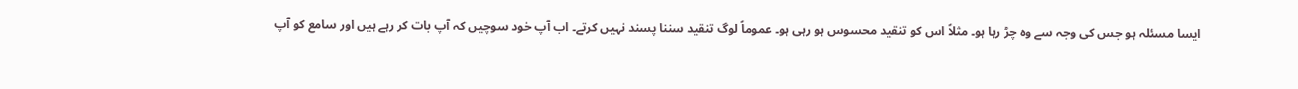ایسا مسئلہ ہو جس کی وجہ سے وہ چڑ رہا ہو۔ مثلاً اس کو تنقید محسوس ہو رہی ہو۔ عموماً لوگ تنقید سننا پسند نہیں کرتے۔ اب آپ خود سوچیں کہ آپ بات کر رہے ہیں اور سامع کو آپ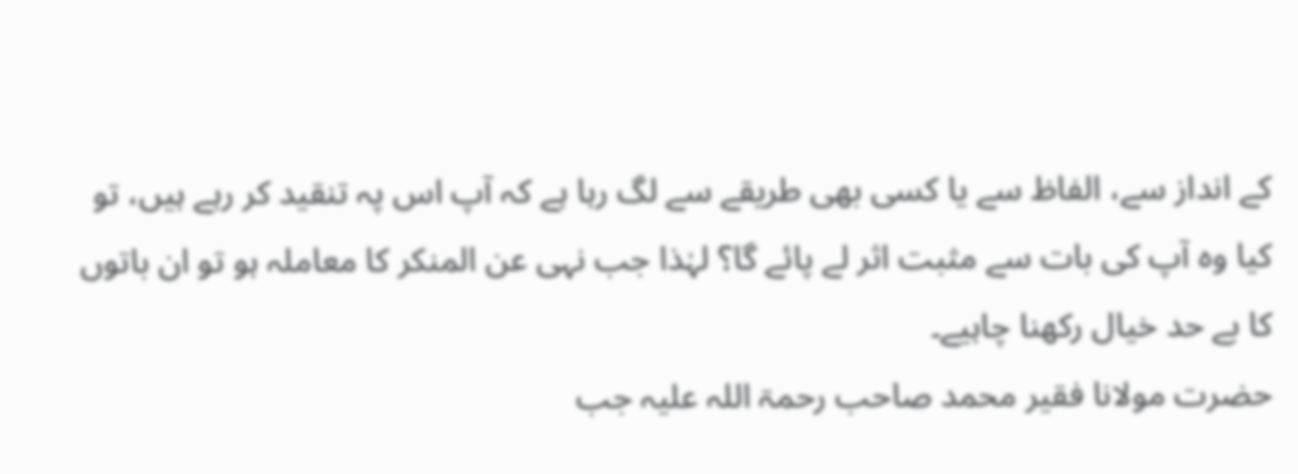کے انداز سے، الفاظ سے یا کسی بھی طریقے سے لگ رہا ہے کہ آپ اس پہ تنقید کر رہے ہیں، تو کیا وہ آپ کی بات سے مثبت اثر لے پائے گا؟ لہٰذا جب نہی عن المنکر کا معاملہ ہو تو ان باتوں کا بے حد خیال رکھنا چاہیے۔
حضرت مولانا فقیر محمد صاحب رحمۃ اللہ علیہ جب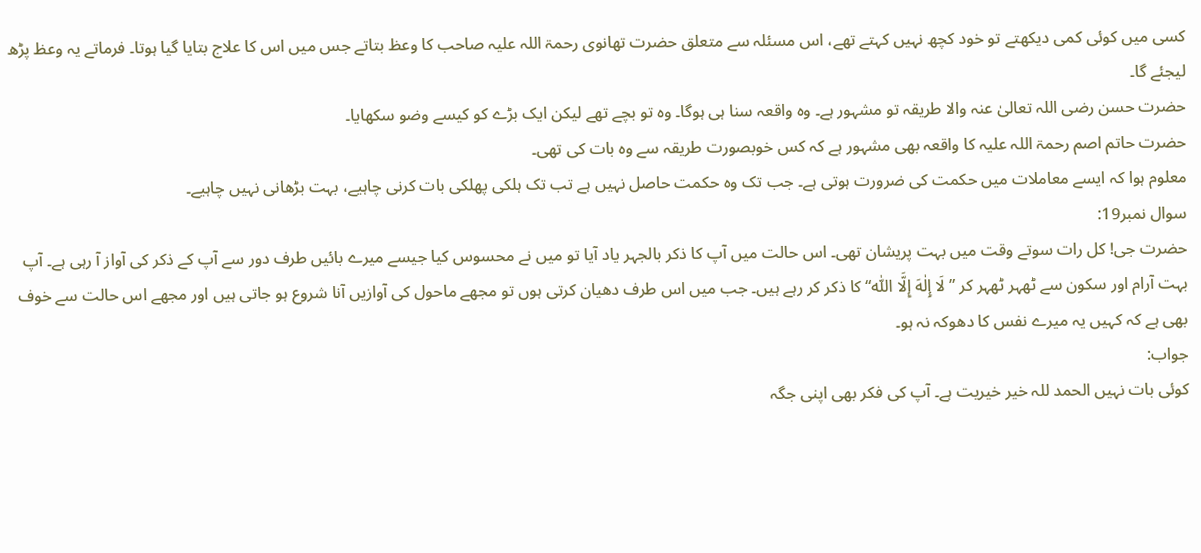کسی میں کوئی کمی دیکھتے تو خود کچھ نہیں کہتے تھے، اس مسئلہ سے متعلق حضرت تھانوی رحمۃ اللہ علیہ صاحب کا وعظ بتاتے جس میں اس کا علاج بتایا گیا ہوتا۔ فرماتے یہ وعظ پڑھ لیجئے گا۔
حضرت حسن رضی اللہ تعالیٰ عنہ والا طریقہ تو مشہور ہے۔ وہ واقعہ سنا ہی ہوگا۔ وہ تو بچے تھے لیکن ایک بڑے کو کیسے وضو سکھایا۔
حضرت حاتم اصم رحمۃ اللہ علیہ کا واقعہ بھی مشہور ہے کہ کس خوبصورت طریقہ سے وہ بات کی تھی۔
معلوم ہوا کہ ایسے معاملات میں حکمت کی ضرورت ہوتی ہے۔ جب تک وہ حکمت حاصل نہیں ہے تب تک ہلکی پھلکی بات کرنی چاہیے، بہت بڑھانی نہیں چاہیے۔
سوال نمبر19:
حضرت جی! کل رات سوتے وقت میں بہت پریشان تھی۔ اس حالت میں آپ کا ذکر بالجہر یاد آیا تو میں نے محسوس کیا جیسے میرے بائیں طرف دور سے آپ کے ذکر کی آواز آ رہی ہے۔ آپ بہت آرام اور سکون سے ٹھہر ٹھہر کر ”لَا إِلٰهَ إِلَّا اللّٰه“ کا ذکر کر رہے ہیں۔ جب میں اس طرف دھیان کرتی ہوں تو مجھے ماحول کی آوازیں آنا شروع ہو جاتی ہیں اور مجھے اس حالت سے خوف بھی ہے کہ کہیں یہ میرے نفس کا دھوکہ نہ ہو۔
جواب:
کوئی بات نہیں الحمد للہ خیر خیریت ہے۔ آپ کی فکر بھی اپنی جگہ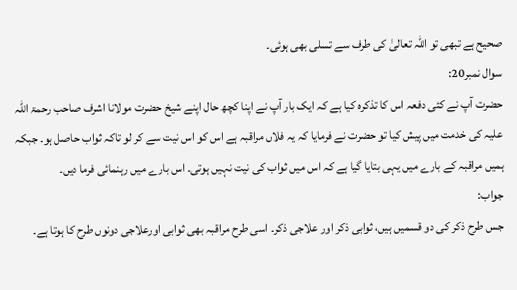صحیح ہے تبھی تو اللہ تعالیٰ کی طرف سے تسلی بھی ہوئی۔
سوال نمبر20:
حضرت آپ نے کئی دفعہ اس کا تذکرہ کیا ہے کہ ایک بار آپ نے اپنا کچھ حال اپنے شیخ حضرت مولانا اشرف صاحب رحمۃ اللہ علیہ کی خدمت میں پیش کیا تو حضرت نے فرمایا کہ یہ فلاں مراقبہ ہے اس کو اس نیت سے کر لو تاکہ ثواب حاصل ہو۔ جبکہ ہمیں مراقبہ کے بارے میں یہی بتایا گیا ہے کہ اس میں ثواب کی نیت نہیں ہوتی۔ اس بارے میں رہنمائی فرما دیں۔
جواب:
جس طرح ذکر کی دو قسمیں ہیں، ثوابی ذکر اور علاجی ذکر۔ اسی طرح مراقبہ بھی ثوابی اورعلاجی دونوں طرح کا ہوتا ہے۔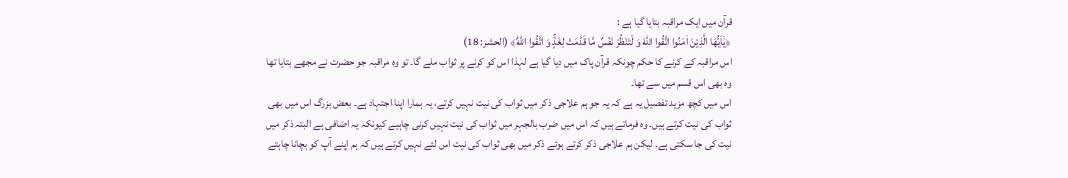قرآن میں ایک مراقبہ بتایا گیا ہے :
﴿یٰۤاَیُّهَا الَّذِیْنَ اٰمَنُوا اتَّقُوا اللّٰهَ وَ لْتَنْظُرْ نَفْسٌ مَّا قَدَّمَتْ لِغَدٍۚ وَ اتَّقُوا اللّٰهَؕ﴾ (الحشر: 18)
اس مراقبہ کے کرنے کا حکم چونکہ قرآن پاک میں دیا گیا ہے لہٰذا اس کو کرنے پر ثواب ملے گا۔ تو وہ مراقبہ جو حضرت نے مجھے بتایا تھا وہ بھی اس قسم میں سے تھا۔
اس میں کچھ مزید تفصیل یہ ہے کہ یہ جو ہم علاجی ذکر میں ثواب کی نیت نہیں کرتے، یہ ہمارا اپنا اجتہاد ہے۔ بعض بزرگ اس میں بھی ثواب کی نیت کرتے ہیں۔ وہ فرماتے ہیں کہ اس میں ضرب بالجہر میں ثواب کی نیت نہیں کرنی چاہیے کیونکہ یہ اضافی ہے البتہ ذکر میں نیت کی جا سکتی ہے۔ لیکن ہم علاجی ذکر کرتے ہوئے ذکر میں بھی ثواب کی نیت اس لئے نہیں کرتے ہیں کہ ہم اپنے آپ کو بچانا چاہتے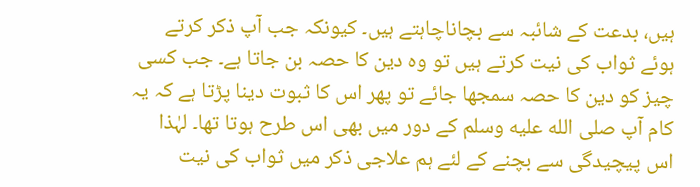ہیں، بدعت کے شائبہ سے بچاناچاہتے ہیں۔ کیونکہ جب آپ ذکر کرتے ہوئے ثواب کی نیت کرتے ہیں تو وہ دین کا حصہ بن جاتا ہے۔ جب کسی چیز کو دین کا حصہ سمجھا جائے تو پھر اس کا ثبوت دینا پڑتا ہے کہ یہ کام آپ صلى الله عليه وسلم کے دور میں بھی اس طرح ہوتا تھا۔ لہٰذا اس پیچیدگی سے بچنے کے لئے ہم علاجی ذکر میں ثواب کی نیت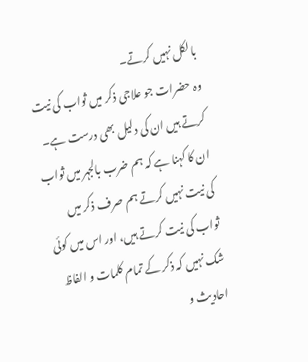بالکل نہیں کرتے۔
وہ حضرات جو علاجی ذکر میں ثواب کی نیت کرتے ہیں ان کی دلیل بھی درست ہے۔ ان کا کہنا ہے کہ ہم ضرب بالجہر میں ثواب کی نیت نہیں کرتے ہم صرف ذکر میں ثواب کی نیت کرتے ہیں، اور اس میں کوئی شک نہیں کہ ذکر کے تمام کلمات و الفاظ احادیث و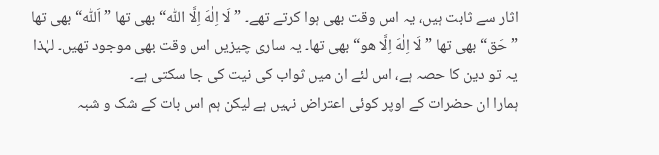اثار سے ثابت ہیں، یہ اس وقت بھی ہوا کرتے تھے۔ ”لَا اِلٰهَ اِلَّا اللّٰہ“ بھی تھا ”اَللّٰہ“ بھی تھا ”حَق“ بھی تھا ”لَا اِلٰهَ اِلَّا ھو“ بھی تھا۔ یہ ساری چیزیں اس وقت بھی موجود تھیں۔ لہٰذا یہ تو دین کا حصہ ہے، اس لئے ان میں ثواب کی نیت کی جا سکتی ہے۔
ہمارا ان حضرات کے اوپر کوئی اعتراض نہیں ہے لیکن ہم اس بات کے شک و شبہ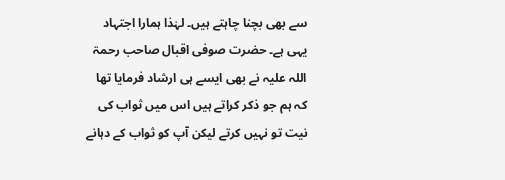سے بھی بچنا چاہتے ہیں۔ لہٰذا ہمارا اجتہاد یہی ہے۔ حضرت صوفی اقبال صاحب رحمۃ اللہ علیہ نے بھی ایسے ہی ارشاد فرمایا تھا کہ ہم جو ذکر کراتے ہیں اس میں ثواب کی نیت تو نہیں کرتے لیکن آپ کو ثواب کے دہانے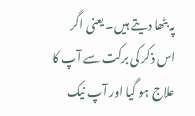پہ بٹھا دیتے ہیں۔ یعنی اگر اس ذکر کی برکت سے آپ کا علاج ہو گیا اور آپ نیک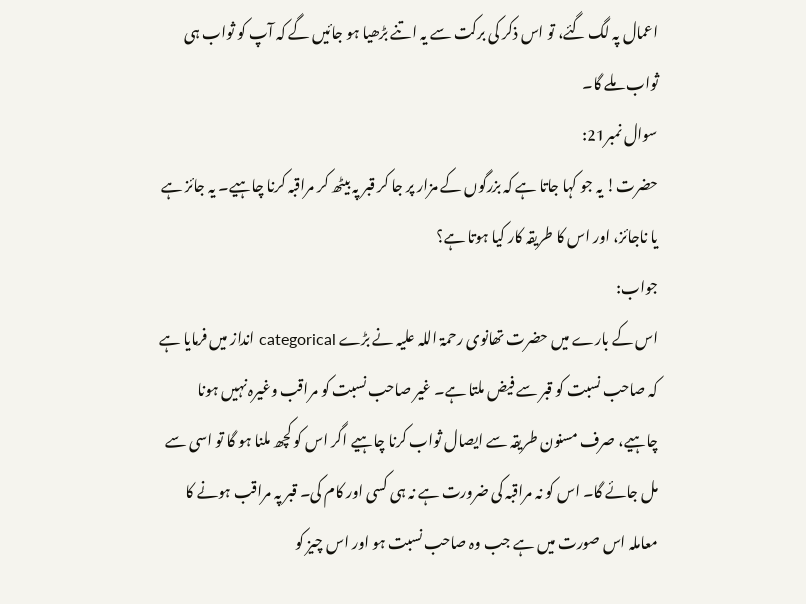اعمال پہ لگ گئے، تو اس ذکر کی برکت سے یہ اتنے بڑھیا ہو جائیں گے کہ آپ کو ثواب ہی ثواب ملے گا۔
سوال نمبر21:
حضرت! یہ جو کہا جاتا ہے کہ بزرگوں کے مزار پر جا کر قبر پہ بیٹھ کر مراقبہ کرنا چاہیے۔ یہ جائز ہے یا ناجائز، اور اس کا طریقہ کار کیا ہوتا ہے؟
جواب:
اس کے بارے میں حضرت تھانوی رحمۃ اللہ علیہ نے بڑے categorical انداز میں فرمایا ہے کہ صاحب نسبت کو قبر سے فیض ملتا ہے۔ غیر صاحب نسبت کو مراقب وغیرہ نہیں ہونا چاہیے، صرف مسنون طریقہ سے ایصال ثواب کرنا چاہیے اگر اس کو کچھ ملنا ہو گا تو اسی سے مل جائے گا۔ اس کو نہ مراقبہ کی ضرورت ہے نہ ہی کسی اور کام کی۔ قبر پہ مراقب ہونے کا معاملہ اس صورت میں ہے جب وہ صاحب نسبت ہو اور اس چیز کو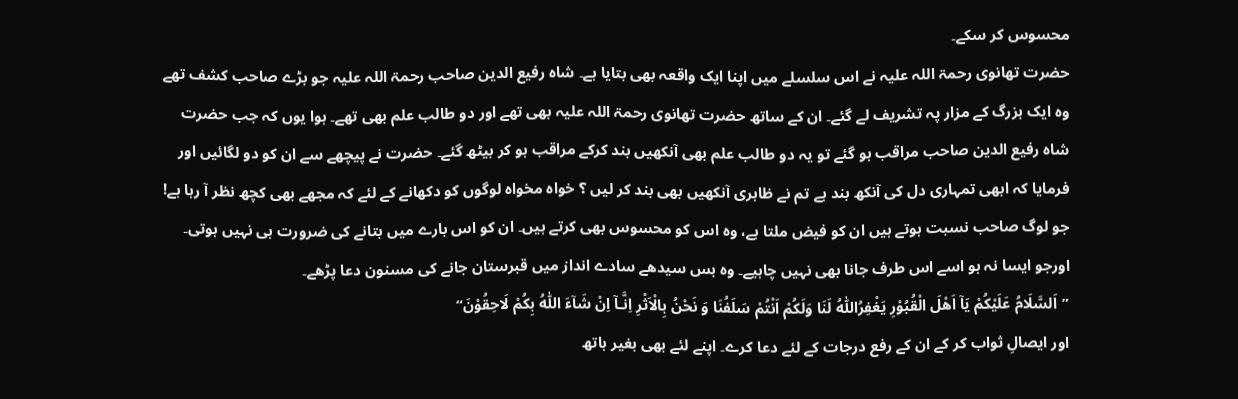محسوس کر سکے۔
حضرت تھانوی رحمۃ اللہ علیہ نے اس سلسلے میں اپنا ایک واقعہ بھی بتایا ہے۔ شاہ رفیع الدین صاحب رحمۃ اللہ علیہ جو بڑے صاحب کشف تھے وہ ایک بزرگ کے مزار پہ تشریف لے گئے۔ ان کے ساتھ حضرت تھانوی رحمۃ اللہ علیہ بھی تھے اور دو طالب علم بھی تھے۔ ہوا یوں کہ جب حضرت شاہ رفیع الدین صاحب مراقب ہو گئے تو یہ دو طالب علم بھی آنکھیں بند کرکے مراقب ہو کر بیٹھ گئے۔ حضرت نے پیچھے سے ان کو دو لگائیں اور فرمایا کہ ابھی تمہاری دل کی آنکھ بند ہے تم نے ظاہری آنکھیں بھی بند کر لیں ؟ خواہ مخواہ لوگوں کو دکھانے کے لئے کہ مجھے بھی کچھ نظر آ رہا ہے!
جو لوگ صاحب نسبت ہوتے ہیں ان کو فیض ملتا ہے، وہ اس کو محسوس بھی کرتے ہیں۔ ان کو اس بارے میں بتانے کی ضرورت ہی نہیں ہوتی۔ اورجو ایسا نہ ہو اسے اس طرف جانا بھی نہیں چاہیے۔ وہ بس سیدھے سادے انداز میں قبرستان جانے کی مسنون دعا پڑھے۔
”اَلسَّلَامُ عَلَیْکُمْ یَاۤ اَھْلَ الْقُبُوْرِ یَغْفِرُاللّٰهُ لَنَا وَلَکُمْ اَنْتُمْ سَلَفُنَا وَ نَحْنُ بِالْاَثْرِ اِنَّـاۤ اِنْ شَآءَ اللّٰهُ بِکُمْ لَاحِقُوْنَ“
اور ایصالِ ثواب کر کے ان کے رفع درجات کے لئے دعا کرے۔ اپنے لئے بھی بغیر ہاتھ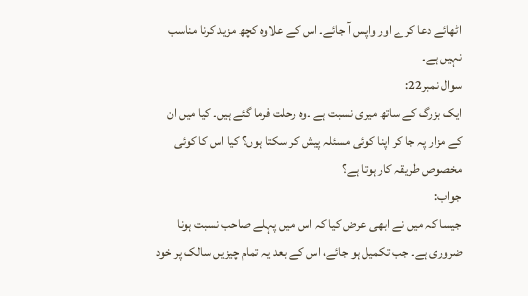اٹھائے دعا کرے اور واپس آ جائے۔ اس کے علاوہ کچھ مزید کرنا مناسب نہیں ہے۔
سوال نمبر22:
ایک بزرگ کے ساتھ میری نسبت ہے ۔وہ رحلت فرما گئے ہیں۔ کیا میں ان کے مزار پہ جا کر اپنا کوئی مسئلہ پیش کر سکتا ہوں؟ کیا اس کا کوئی مخصوص طریقہ کار ہوتا ہے؟
جواب:
جیسا کہ میں نے ابھی عرض کیا کہ اس میں پہلے صاحب نسبت ہونا ضروری ہے۔ جب تکمیل ہو جائے، اس کے بعد یہ تمام چیزیں سالک پر خود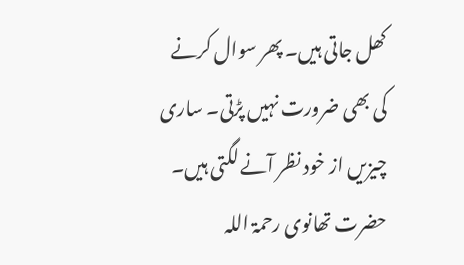کھل جاتی ہیں۔ پھر سوال کرنے کی بھی ضرورت نہیں پڑتی۔ ساری چیزیں از خود نظر آنے لگتی ہیں۔ حضرت تھانوی رحمۃ اللہ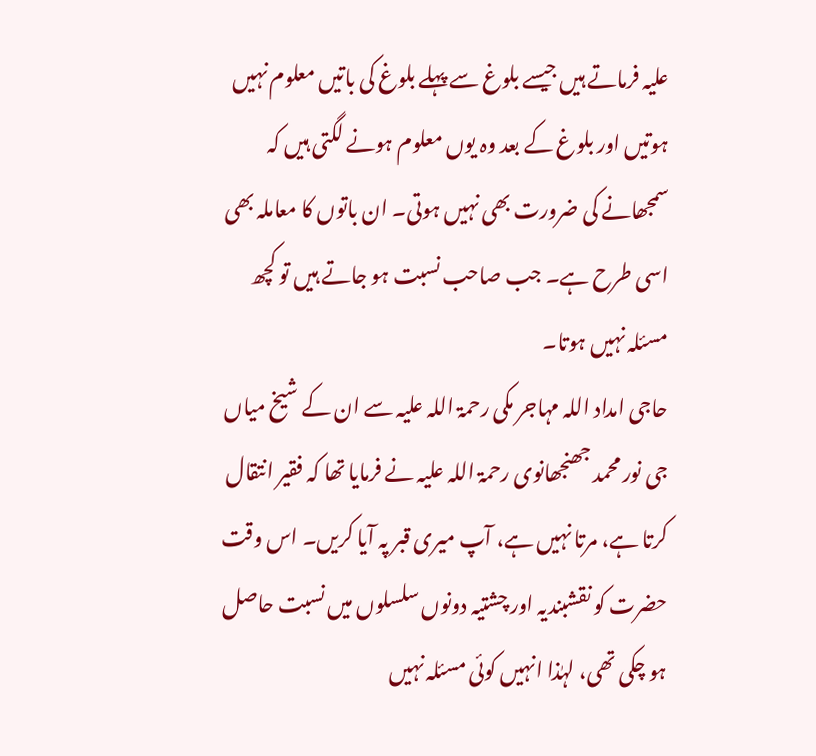علیہ فرماتے ہیں جیسے بلوغ سے پہلے بلوغ کی باتیں معلوم نہیں ہوتیں اور بلوغ کے بعد وہ یوں معلوم ہونے لگتی ہیں کہ سمجھانے کی ضرورت بھی نہیں ہوتی۔ ان باتوں کا معاملہ بھی اسی طرح ہے۔ جب صاحب نسبت ہو جاتے ہیں تو کچھ مسئلہ نہیں ہوتا۔
حاجی امداد اللہ مہاجر مکی رحمۃ اللہ علیہ سے ان کے شیخ میاں جی نور محمد جھنجھانوی رحمۃ اللہ علیہ نے فرمایا تھا کہ فقیر انتقال کرتا ہے، مرتا نہیں ہے، آپ میری قبر پہ آیا کریں۔ اس وقت حضرت کو نقشبندیہ اور چشتیہ دونوں سلسلوں میں نسبت حاصل ہو چکی تھی، لہٰذا انہیں کوئی مسئلہ نہیں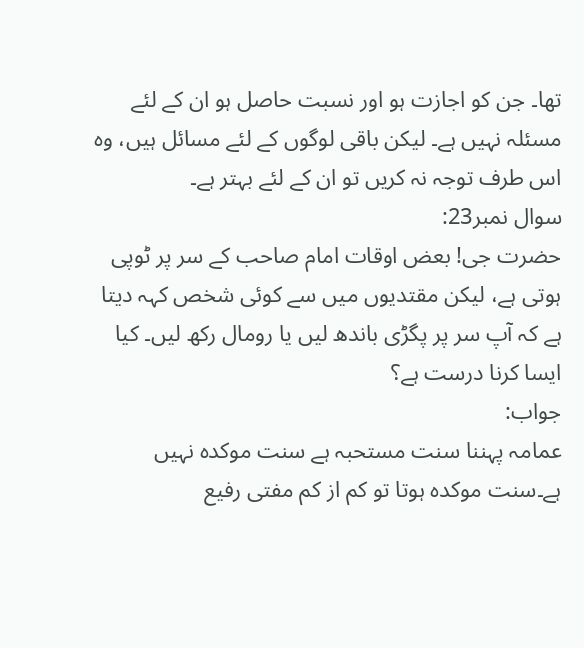تھا۔ جن کو اجازت ہو اور نسبت حاصل ہو ان کے لئے مسئلہ نہیں ہے۔ لیکن باقی لوگوں کے لئے مسائل ہیں، وہ اس طرف توجہ نہ کریں تو ان کے لئے بہتر ہے۔
سوال نمبر23:
حضرت جی! بعض اوقات امام صاحب کے سر پر ٹوپی ہوتی ہے، لیکن مقتدیوں میں سے کوئی شخص کہہ دیتا ہے کہ آپ سر پر پگڑی باندھ لیں یا رومال رکھ لیں۔ کیا ایسا کرنا درست ہے؟
جواب:
عمامہ پہننا سنت مستحبہ ہے سنت موکدہ نہیں ہے۔سنت موکدہ ہوتا تو کم از کم مفتی رفیع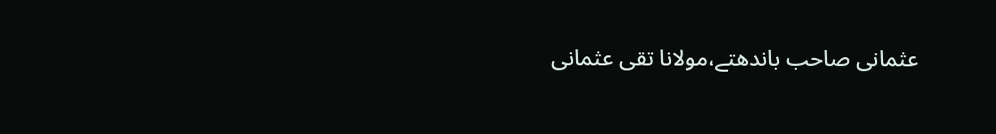عثمانی صاحب باندھتے،مولانا تقی عثمانی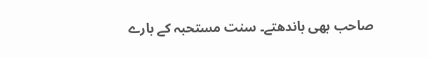صاحب بھی باندھتے۔ سنت مستحبہ کے بارے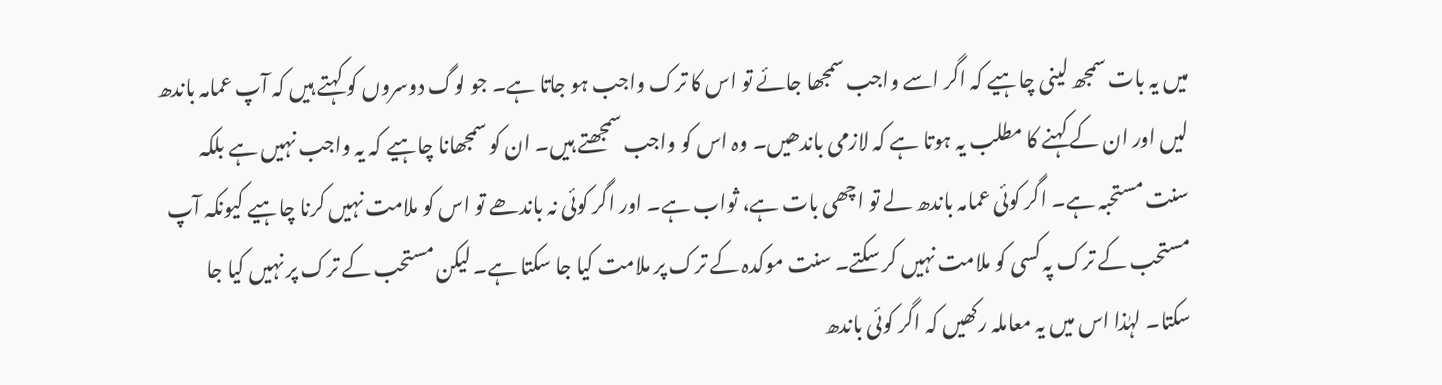میں یہ بات سمجھ لینی چاہیے کہ اگر اسے واجب سمجھا جائے تو اس کا ترک واجب ہو جاتا ہے۔ جو لوگ دوسروں کو کہتے ہیں کہ آپ عمامہ باندھ لیں اور ان کے کہنے کا مطلب یہ ہوتا ہے کہ لازمی باندھیں۔ وہ اس کو واجب سمجھتے ہیں۔ ان کو سمجھانا چاہیے کہ یہ واجب نہیں ہے بلکہ سنت مستحبہ ہے۔ اگر کوئی عمامہ باندھ لے تو اچھی بات ہے، ثواب ہے۔ اور اگر کوئی نہ باندھے تو اس کو ملامت نہیں کرنا چاہیے کیونکہ آپ مستحب کے ترک پہ کسی کو ملامت نہیں کر سکتے۔ سنت موکدہ کے ترک پر ملامت کیا جا سکتا ہے۔ لیکن مستحب کے ترک پر نہیں کیا جا سکتا۔ لہٰذا اس میں یہ معاملہ رکھیں کہ اگر کوئی باندھ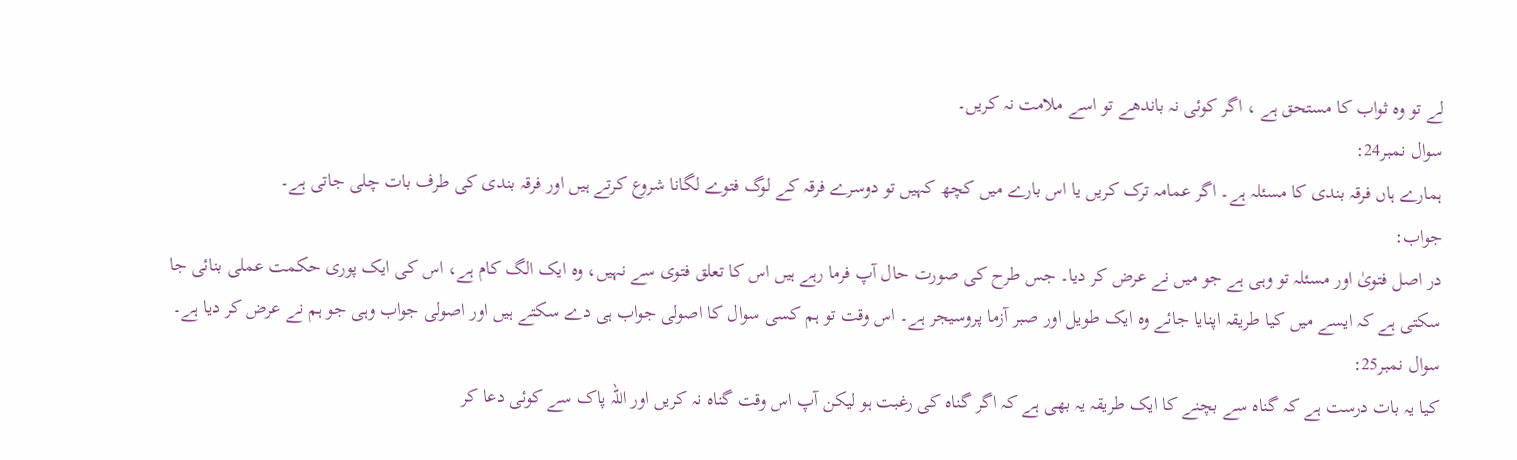لے تو وہ ثواب کا مستحق ہے ، اگر کوئی نہ باندھے تو اسے ملامت نہ کریں۔
سوال نمبر24:
ہمارے ہاں فرقہ بندی کا مسئلہ ہے۔ اگر عمامہ ترک کریں یا اس بارے میں کچھ کہیں تو دوسرے فرقہ کے لوگ فتوے لگانا شروع کرتے ہیں اور فرقہ بندی کی طرف بات چلی جاتی ہے۔
جواب:
در اصل فتویٰ اور مسئلہ تو وہی ہے جو میں نے عرض کر دیا۔ جس طرح کی صورت حال آپ فرما رہے ہیں اس کا تعلق فتوی سے نہیں، وہ ایک الگ کام ہے، اس کی ایک پوری حکمت عملی بنائی جا سکتی ہے کہ ایسے میں کیا طریقہ اپنایا جائے وہ ایک طویل اور صبر آزما پروسیجر ہے۔ اس وقت تو ہم کسی سوال کا اصولی جواب ہی دے سکتے ہیں اور اصولی جواب وہی جو ہم نے عرض کر دیا ہے۔
سوال نمبر25:
کیا یہ بات درست ہے کہ گناہ سے بچنے کا ایک طریقہ یہ بھی ہے کہ اگر گناہ کی رغبت ہو لیکن آپ اس وقت گناہ نہ کریں اور اللہ پاک سے کوئی دعا کر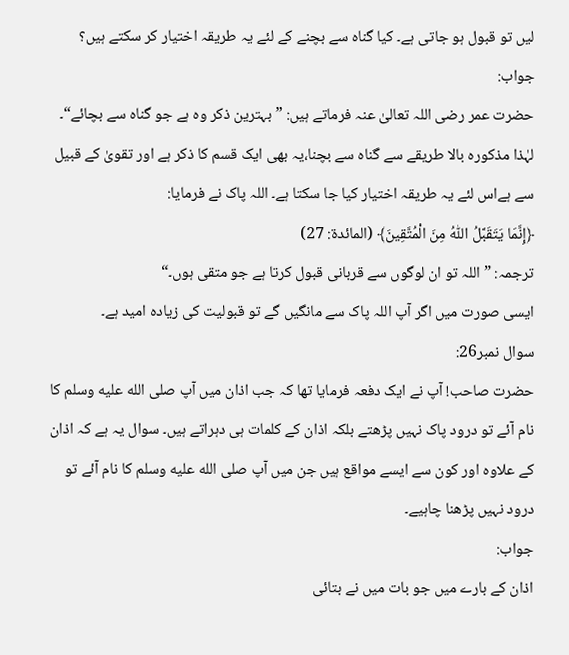لیں تو قبول ہو جاتی ہے۔ کیا گناہ سے بچنے کے لئے یہ طریقہ اختیار کر سکتے ہیں؟
جواب:
حضرت عمر رضی اللہ تعالیٰ عنہ فرماتے ہیں: ”بہترین ذکر وہ ہے جو گناہ سے بچائے“۔ لہٰذا مذکورہ بالا طریقے سے گناہ سے بچنا،یہ بھی ایک قسم کا ذکر ہے اور تقویٰ کے قبیل سے ہےاس لئے یہ طریقہ اختیار کیا جا سکتا ہے۔ اللہ پاک نے فرمایا:
﴿إِنَّمَا يَتَقَبَّلُ اللّٰهُ مِنَ الْمُتَّقِينَ﴾ (المائدة: 27)
ترجمہ: ”اللہ تو ان لوگوں سے قربانی قبول کرتا ہے جو متقی ہوں۔“
ایسی صورت میں اگر آپ اللہ پاک سے مانگیں گے تو قبولیت کی زیادہ امید ہے۔
سوال نمبر26:
حضرت صاحب! آپ نے ایک دفعہ فرمایا تھا کہ جب اذان میں آپ صلى الله عليه وسلم کا نام آئے تو درود پاک نہیں پڑھتے بلکہ اذان کے کلمات ہی دہراتے ہیں۔ سوال یہ ہے کہ اذان کے علاوہ اور کون سے ایسے مواقع ہیں جن میں آپ صلى الله عليه وسلم کا نام آئے تو درود نہیں پڑھنا چاہیے۔
جواب:
اذان کے بارے میں جو بات میں نے بتائی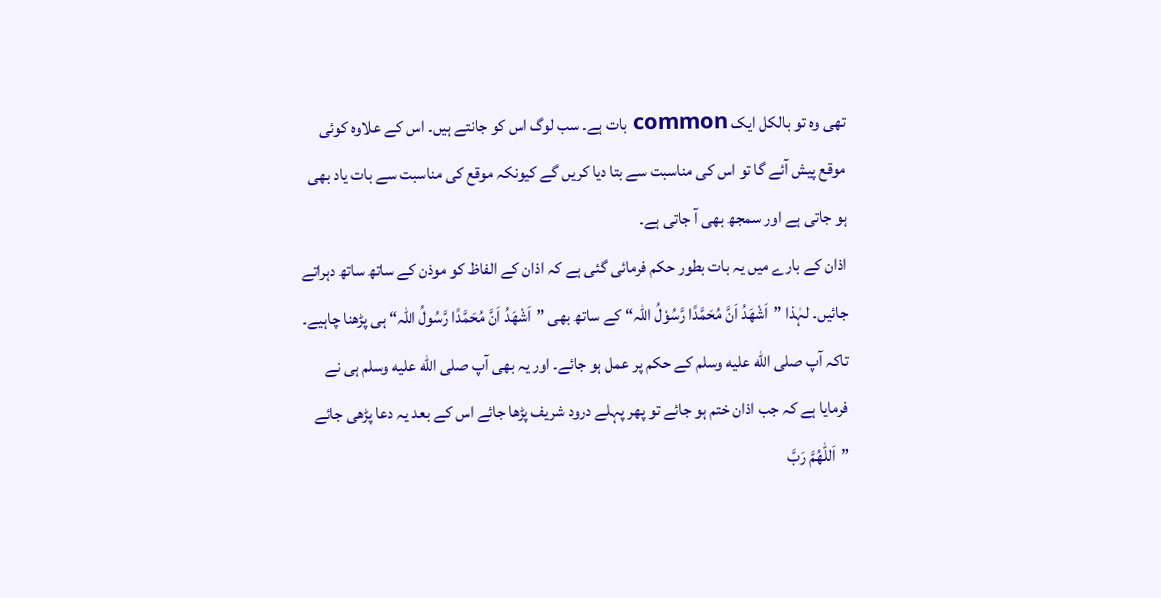تھی وہ تو بالکل ایک common بات ہے۔ سب لوگ اس کو جانتے ہیں۔ اس کے علاوہ کوئی موقع پیش آئے گا تو اس کی مناسبت سے بتا دیا کریں گے کیونکہ موقع کی مناسبت سے بات یاد بھی ہو جاتی ہے اور سمجھ بھی آ جاتی ہے۔
اذان کے بارے میں یہ بات بطور حکم فرمائی گئی ہے کہ اذان کے الفاظ کو موذن کے ساتھ ساتھ دہراتے جائیں۔ لہٰذا ”اَشْھَدُ اَنَّ مُحَمَّدًا رَّسُوْلُ اللّٰہ“ کے ساتھ بھی ”اَشْھَدُ اَنَّ مُحَمَّدًا رَّسُولُ اللّٰہ“ ہی پڑھنا چاہیے۔ تاکہ آپ صلى الله عليه وسلم کے حکم پر عمل ہو جائے۔ اور یہ بھی آپ صلى الله عليه وسلم ہی نے فرمایا ہے کہ جب اذان ختم ہو جائے تو پھر پہلے درود شریف پڑھا جائے اس کے بعد یہ دعا پڑھی جائے ”اَللّٰھُمَّ رَبَّ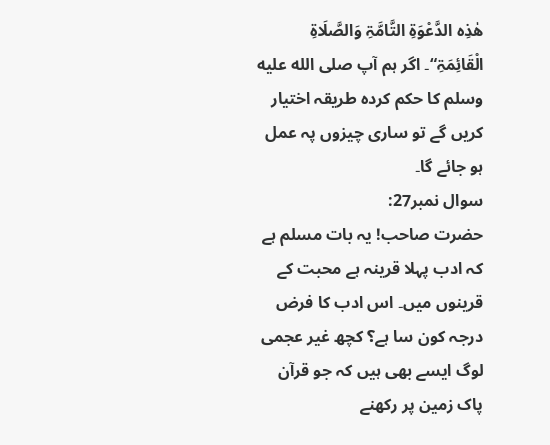ھٰذِہ الدَّعْوَۃِ التَّامَّۃِ وَالصَّلَاۃِ الْقَائِمَۃِ“۔ اگر ہم آپ صلى الله عليه وسلم کا حکم کردہ طریقہ اختیار کریں گے تو ساری چیزوں پہ عمل ہو جائے گا۔
سوال نمبر27:
حضرت صاحب! یہ بات مسلم ہے کہ ادب پہلا قرینہ ہے محبت کے قرینوں میں۔ اس ادب کا فرض درجہ کون سا ہے؟ کچھ غیر عجمی لوگ ایسے بھی ہیں کہ جو قرآن پاک زمین پر رکھنے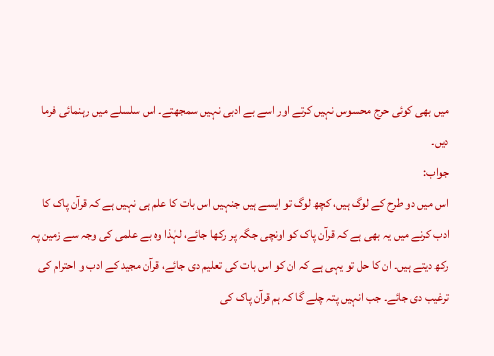میں بھی کوئی حرج محسوس نہیں کرتے اور اسے بے ادبی نہیں سمجھتے۔ اس سلسلے میں رہنمائی فرما دیں۔
جواب:
اس میں دو طرح کے لوگ ہیں، کچھ لوگ تو ایسے ہیں جنہیں اس بات کا علم ہی نہیں ہے کہ قرآن پاک کا ادب کرنے میں یہ بھی ہے کہ قرآن پاک کو اونچی جگہ پر رکھا جائے، لہٰذا وہ بے علمی کی وجہ سے زمین پہ رکھ دیتے ہیں۔ ان کا حل تو یہی ہے کہ ان کو اس بات کی تعلیم دی جائے، قرآن مجید کے ادب و احترام کی ترغیب دی جائے۔ جب انہیں پتہ چلے گا کہ ہم قرآن پاک کی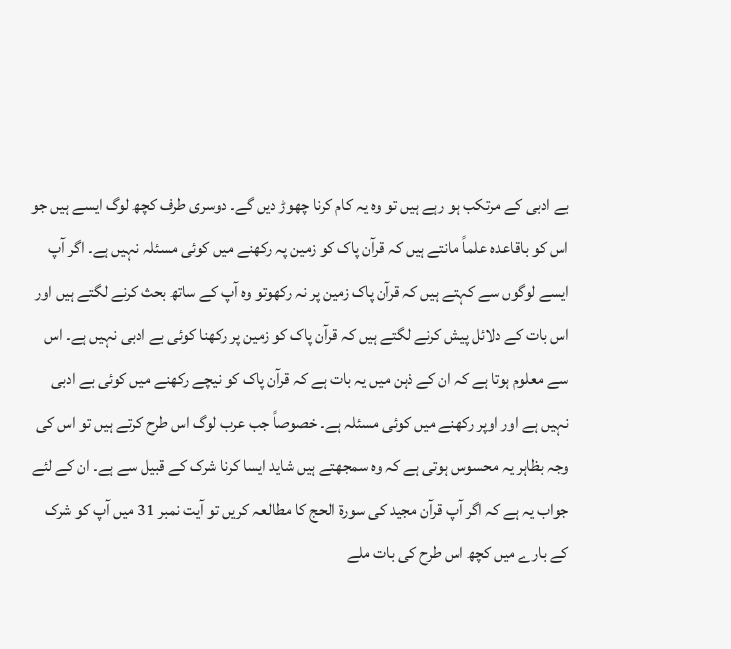بے ادبی کے مرتکب ہو رہے ہیں تو وہ یہ کام کرنا چھوڑ دیں گے۔ دوسری طرف کچھ لوگ ایسے ہیں جو اس کو باقاعدہ علماً مانتے ہیں کہ قرآن پاک کو زمین پہ رکھنے میں کوئی مسئلہ نہیں ہے۔ اگر آپ ایسے لوگوں سے کہتے ہیں کہ قرآن پاک زمین پر نہ رکھوتو وہ آپ کے ساتھ بحث کرنے لگتے ہیں اور اس بات کے دلائل پیش کرنے لگتے ہیں کہ قرآن پاک کو زمین پر رکھنا کوئی بے ادبی نہیں ہے۔ اس سے معلوم ہوتا ہے کہ ان کے ذہن میں یہ بات ہے کہ قرآن پاک کو نیچے رکھنے میں کوئی بے ادبی نہیں ہے اور اوپر رکھنے میں کوئی مسئلہ ہے۔ خصوصاً جب عرب لوگ اس طرح کرتے ہیں تو اس کی وجہ بظاہر یہ محسوس ہوتی ہے کہ وہ سمجھتے ہیں شاید ایسا کرنا شرک کے قبیل سے ہے۔ ان کے لئے جواب یہ ہے کہ اگر آپ قرآن مجید کی سورۃ الحج کا مطالعہ کریں تو آیت نمبر 31 میں آپ کو شرک کے بارے میں کچھ اس طرح کی بات ملے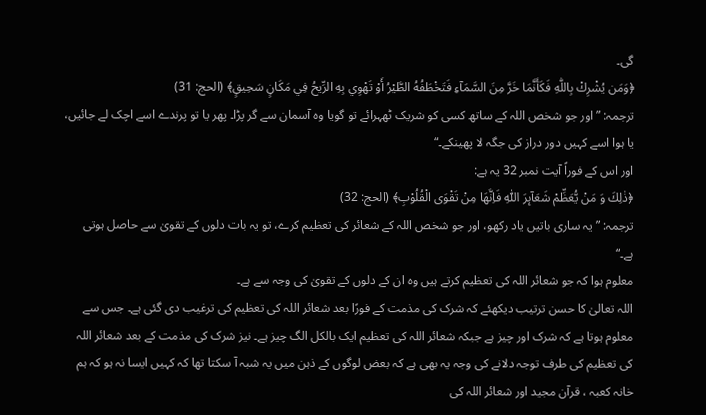گی۔
﴿وَمَن يُشْرِكْ بِاللّٰهِ فَكَأَنَّمَا خَرَّ مِنَ السَّمَآءِ فَتَخْطَفُهُ الطَّيْرُ أَوْ تَهْوِي بِهِ الرِّيحُ فِي مَكَانٍ سَحِيقٍ﴾ (الحج: 31)
ترجمہ: ”اور جو شخص اللہ کے ساتھ کسی کو شریک ٹھہرائے تو گویا وہ آسمان سے گر پڑا۔ پھر یا تو پرندے اسے اچک لے جائیں، یا ہوا اسے کہیں دور دراز کی جگہ لا پھینکے۔“
اور اس کے فوراً آیت نمبر 32 یہ ہے:
﴿ذٰلِكَ وَ مَنْ یُّعَظِّمْ شَعَآىٕرَ اللّٰهِ فَاِنَّهَا مِنْ تَقْوَى الْقُلُوْبِ﴾ (الحج: 32)
ترجمہ: ”یہ ساری باتیں یاد رکھو، اور جو شخص اللہ کے شعائر کی تعظیم کرے، تو یہ بات دلوں کے تقویٰ سے حاصل ہوتی ہے۔“
معلوم ہوا کہ جو شعائر اللہ کی تعظیم کرتے ہیں وہ ان کے دلوں کے تقویٰ کی وجہ سے ہے۔
اللہ تعالیٰ کا حسن ترتیب دیکھئے کہ شرک کی مذمت کے فورًا بعد شعائر اللہ کی تعظیم کی ترغیب دی گئی ہے۔ جس سے معلوم ہوتا ہے کہ شرک اور چیز ہے جبکہ شعائر اللہ کی تعظیم ایک بالکل الگ چیز ہے۔ نیز شرک کی مذمت کے بعد شعائر اللہ کی تعظیم کی طرف توجہ دلانے کی وجہ یہ بھی ہے کہ بعض لوگوں کے ذہن میں یہ شبہ آ سکتا تھا کہ کہیں ایسا نہ ہو کہ ہم خانہ کعبہ ، قرآن مجید اور شعائر اللہ کی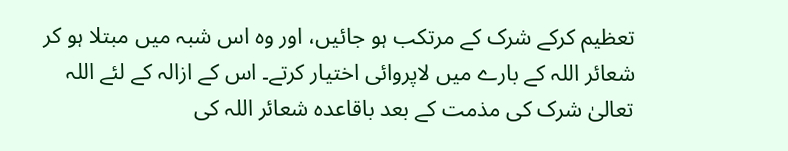تعظیم کرکے شرک کے مرتکب ہو جائیں، اور وہ اس شبہ میں مبتلا ہو کر شعائر اللہ کے بارے میں لاپروائی اختیار کرتے۔ اس کے ازالہ کے لئے اللہ تعالیٰ شرک کی مذمت کے بعد باقاعدہ شعائر اللہ کی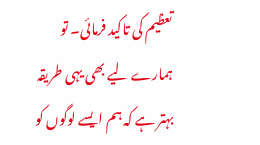تعظیم کی تاکید فرمائی۔ تو ہمارے لیے بھی یہی طریقہ بہتر ہے کہ ہم ایسے لوگوں کو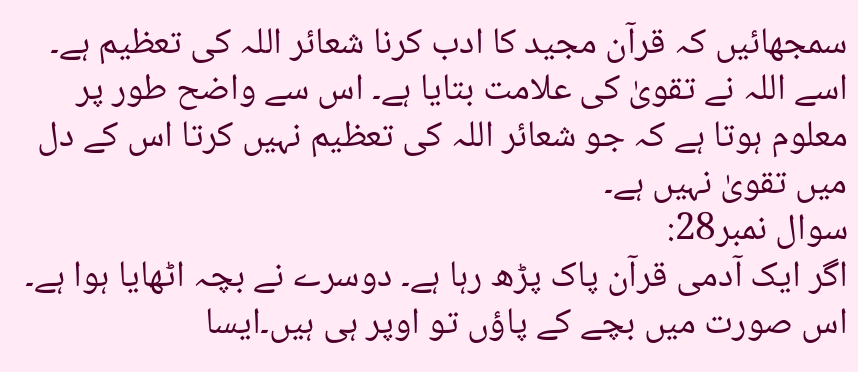سمجھائیں کہ قرآن مجید کا ادب کرنا شعائر اللہ کی تعظیم ہے۔ اسے اللہ نے تقویٰ کی علامت بتایا ہے۔ اس سے واضح طور پر معلوم ہوتا ہے کہ جو شعائر اللہ کی تعظیم نہیں کرتا اس کے دل میں تقویٰ نہیں ہے۔
سوال نمبر28:
اگر ایک آدمی قرآن پاک پڑھ رہا ہے۔ دوسرے نے بچہ اٹھایا ہوا ہے۔ اس صورت میں بچے کے پاؤں تو اوپر ہی ہیں۔ایسا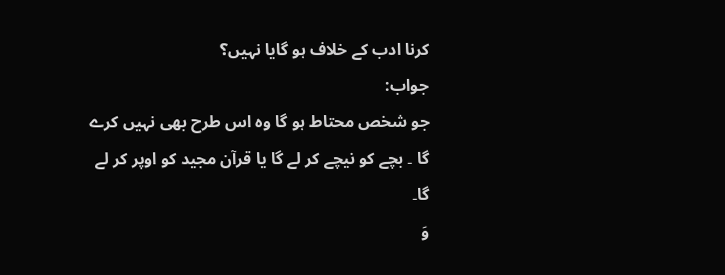کرنا ادب کے خلاف ہو گایا نہیں؟
جواب:
جو شخص محتاط ہو گا وہ اس طرح بھی نہیں کرے گا ۔ بچے کو نیچے کر لے گا یا قرآن مجید کو اوپر کر لے گا۔
وَ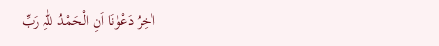اٰخِرُ دَعْوٰنَا اَنِ الْحَمْدُ للّٰہِ رَبِّ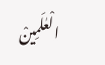الْعٰلَمِینْ